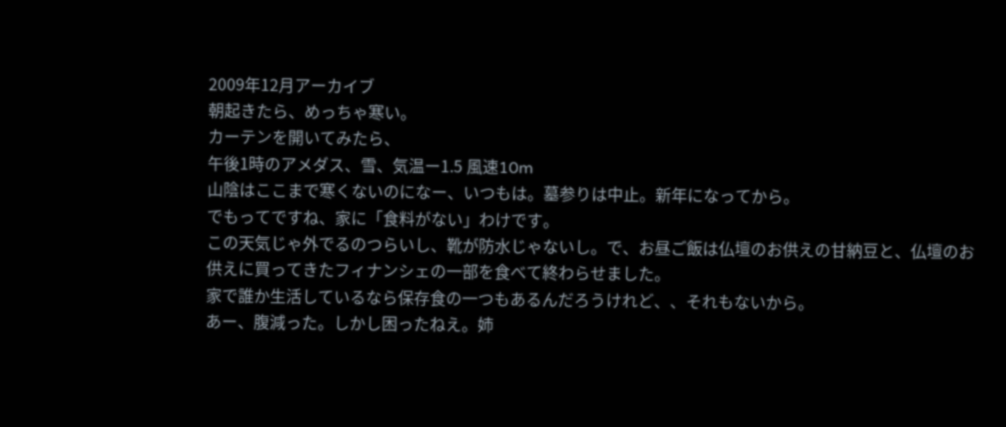2009年12月アーカイブ
朝起きたら、めっちゃ寒い。
カーテンを開いてみたら、
午後1時のアメダス、雪、気温ー1.5 風速10m
山陰はここまで寒くないのになー、いつもは。墓参りは中止。新年になってから。
でもってですね、家に「食料がない」わけです。
この天気じゃ外でるのつらいし、靴が防水じゃないし。で、お昼ご飯は仏壇のお供えの甘納豆と、仏壇のお供えに買ってきたフィナンシェの一部を食べて終わらせました。
家で誰か生活しているなら保存食の一つもあるんだろうけれど、、それもないから。
あー、腹減った。しかし困ったねえ。姉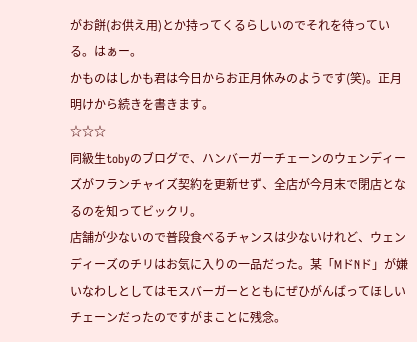がお餅(お供え用)とか持ってくるらしいのでそれを待っている。はぁー。
かものはしかも君は今日からお正月休みのようです(笑)。正月明けから続きを書きます。
☆☆☆
同級生tobyのブログで、ハンバーガーチェーンのウェンディーズがフランチャイズ契約を更新せず、全店が今月末で閉店となるのを知ってビックリ。
店舗が少ないので普段食べるチャンスは少ないけれど、ウェンディーズのチリはお気に入りの一品だった。某「MドNド」が嫌いなわしとしてはモスバーガーとともにぜひがんばってほしいチェーンだったのですがまことに残念。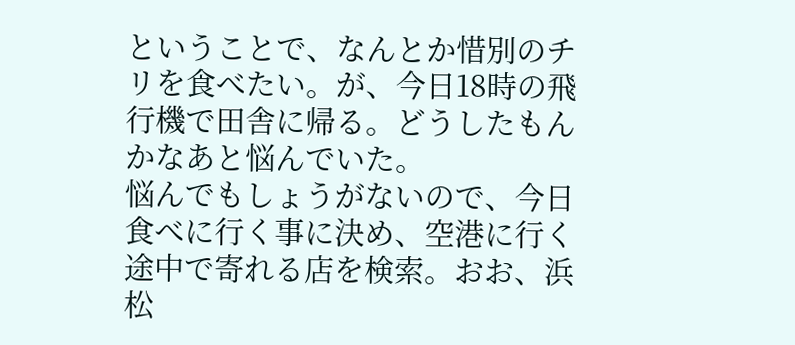ということで、なんとか惜別のチリを食べたい。が、今日18時の飛行機で田舎に帰る。どうしたもんかなあと悩んでいた。
悩んでもしょうがないので、今日食べに行く事に決め、空港に行く途中で寄れる店を検索。おお、浜松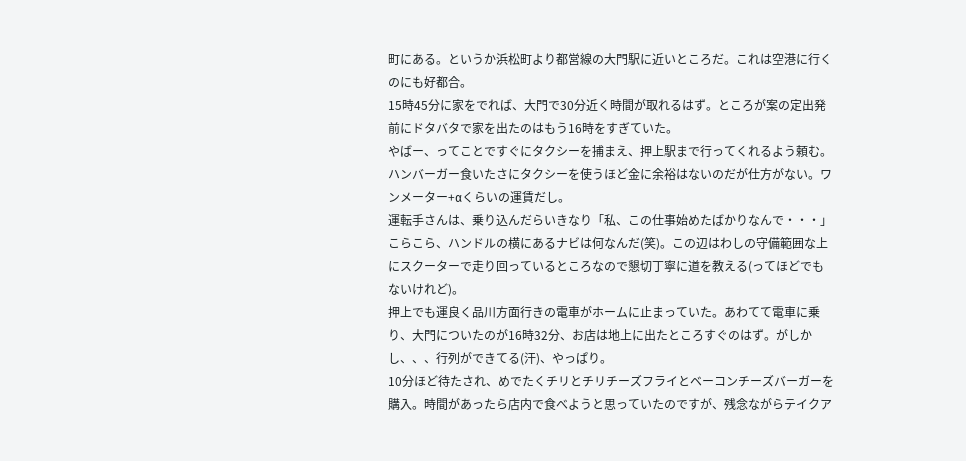町にある。というか浜松町より都営線の大門駅に近いところだ。これは空港に行くのにも好都合。
15時45分に家をでれば、大門で30分近く時間が取れるはず。ところが案の定出発前にドタバタで家を出たのはもう16時をすぎていた。
やばー、ってことですぐにタクシーを捕まえ、押上駅まで行ってくれるよう頼む。ハンバーガー食いたさにタクシーを使うほど金に余裕はないのだが仕方がない。ワンメーター+αくらいの運賃だし。
運転手さんは、乗り込んだらいきなり「私、この仕事始めたばかりなんで・・・」 こらこら、ハンドルの横にあるナビは何なんだ(笑)。この辺はわしの守備範囲な上にスクーターで走り回っているところなので懇切丁寧に道を教える(ってほどでもないけれど)。
押上でも運良く品川方面行きの電車がホームに止まっていた。あわてて電車に乗り、大門についたのが16時32分、お店は地上に出たところすぐのはず。がしかし、、、行列ができてる(汗)、やっぱり。
10分ほど待たされ、めでたくチリとチリチーズフライとベーコンチーズバーガーを購入。時間があったら店内で食べようと思っていたのですが、残念ながらテイクア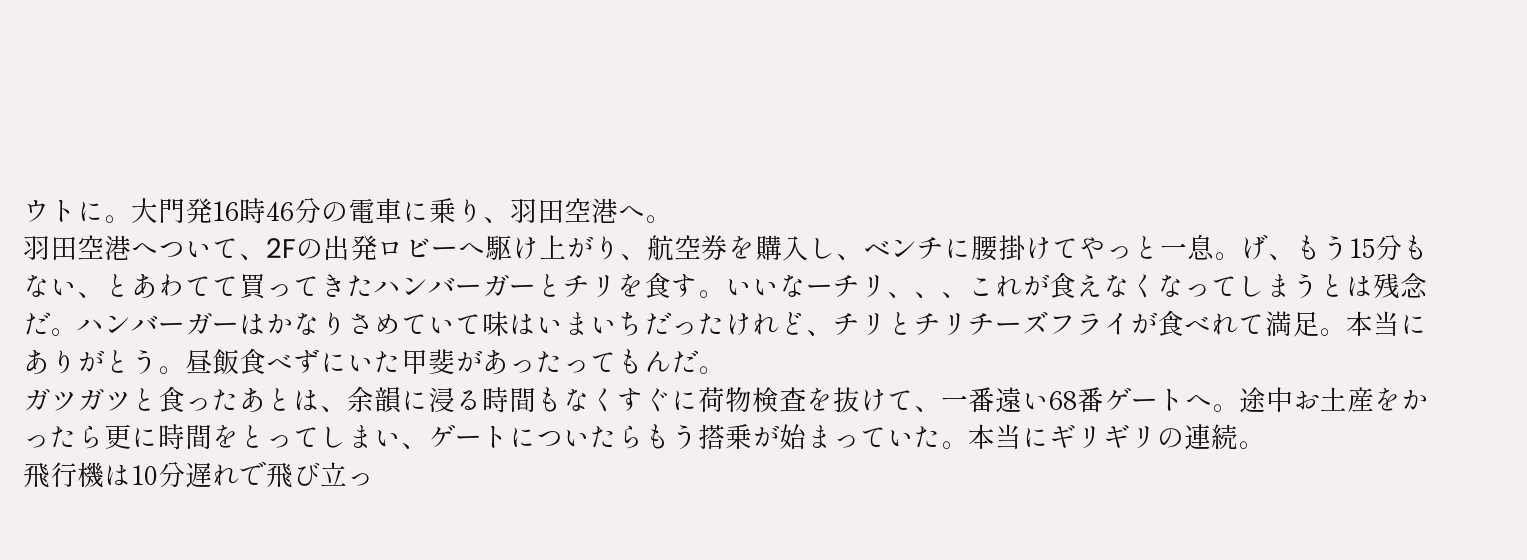ウトに。大門発16時46分の電車に乗り、羽田空港へ。
羽田空港へついて、2Fの出発ロビーへ駆け上がり、航空券を購入し、ベンチに腰掛けてやっと一息。げ、もう15分もない、とあわてて買ってきたハンバーガーとチリを食す。いいなーチリ、、、これが食えなくなってしまうとは残念だ。ハンバーガーはかなりさめていて味はいまいちだったけれど、チリとチリチーズフライが食べれて満足。本当にありがとう。昼飯食べずにいた甲斐があったってもんだ。
ガツガツと食ったあとは、余韻に浸る時間もなくすぐに荷物検査を抜けて、一番遠い68番ゲートへ。途中お土産をかったら更に時間をとってしまい、ゲートについたらもう搭乗が始まっていた。本当にギリギリの連続。
飛行機は10分遅れで飛び立っ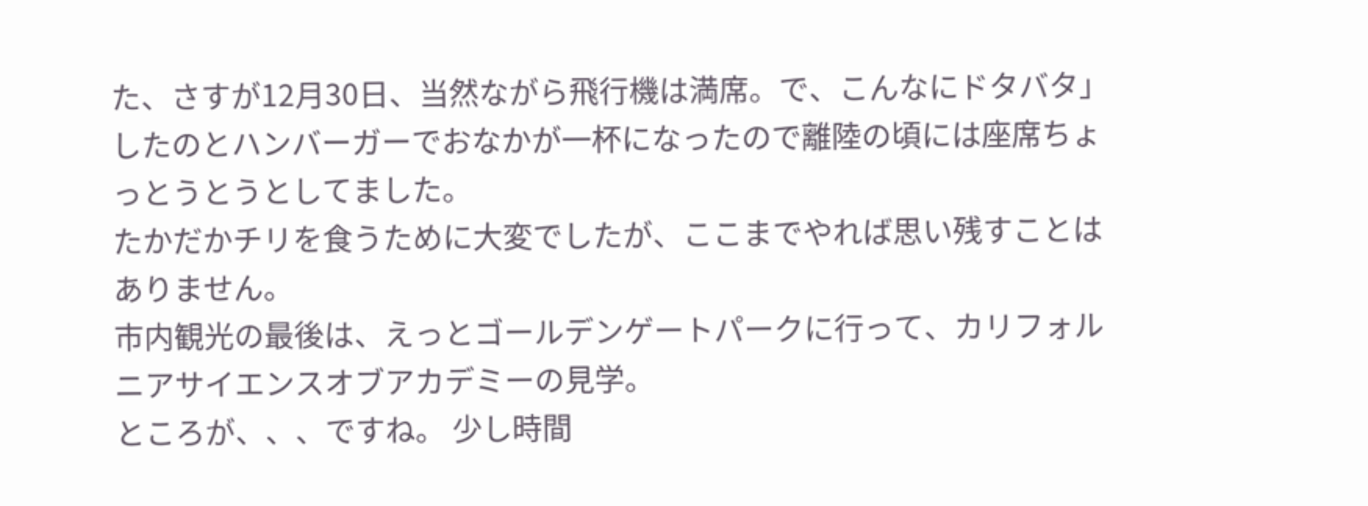た、さすが12月30日、当然ながら飛行機は満席。で、こんなにドタバタ」したのとハンバーガーでおなかが一杯になったので離陸の頃には座席ちょっとうとうとしてました。
たかだかチリを食うために大変でしたが、ここまでやれば思い残すことはありません。
市内観光の最後は、えっとゴールデンゲートパークに行って、カリフォルニアサイエンスオブアカデミーの見学。
ところが、、、ですね。 少し時間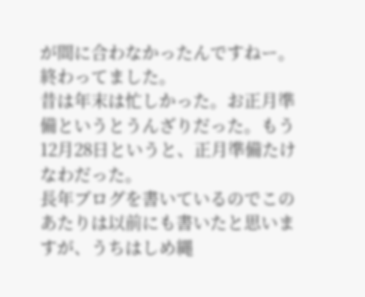が間に合わなかったんですねー。終わってました。
昔は年末は忙しかった。お正月準備というとうんざりだった。もう12月28日というと、正月準備たけなわだった。
長年ブログを書いているのでこのあたりは以前にも書いたと思いますが、うちはしめ縄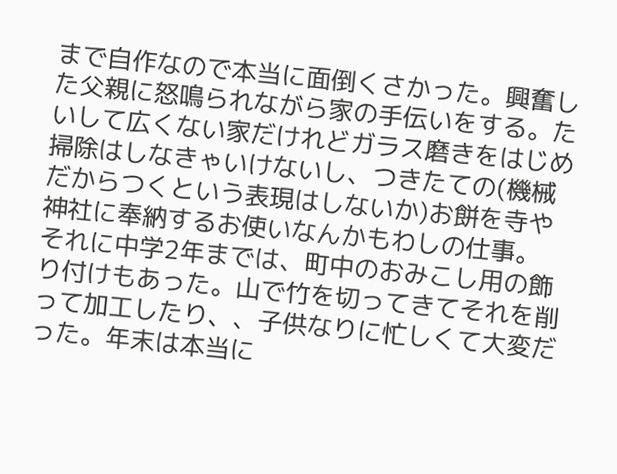まで自作なので本当に面倒くさかった。興奮した父親に怒鳴られながら家の手伝いをする。たいして広くない家だけれどガラス磨きをはじめ掃除はしなきゃいけないし、つきたての(機械だからつくという表現はしないか)お餅を寺や神社に奉納するお使いなんかもわしの仕事。
それに中学2年までは、町中のおみこし用の飾り付けもあった。山で竹を切ってきてそれを削って加工したり、、子供なりに忙しくて大変だった。年末は本当に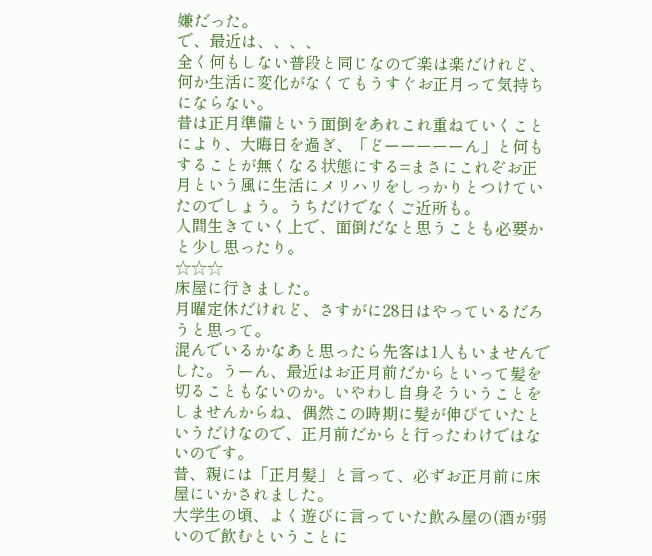嫌だった。
で、最近は、、、、
全く何もしない普段と同じなので楽は楽だけれど、何か生活に変化がなくてもうすぐお正月って気持ちにならない。
昔は正月準備という面倒をあれこれ重ねていくことにより、大晦日を過ぎ、「どーーーーーん」と何もすることが無くなる状態にする=まさにこれぞお正月という風に生活にメリハリをしっかりとつけていたのでしょう。うちだけでなくご近所も。
人間生きていく上で、面倒だなと思うことも必要かと少し思ったり。
☆☆☆
床屋に行きました。
月曜定休だけれど、さすがに28日はやっているだろうと思って。
混んでいるかなあと思ったら先客は1人もいませんでした。うーん、最近はお正月前だからといって髪を切ることもないのか。いやわし自身そういうことをしませんからね、偶然この時期に髪が伸びていたというだけなので、正月前だからと行ったわけではないのです。
昔、親には「正月髪」と言って、必ずお正月前に床屋にいかされました。
大学生の頃、よく遊びに言っていた飲み屋の(酒が弱いので飲むということに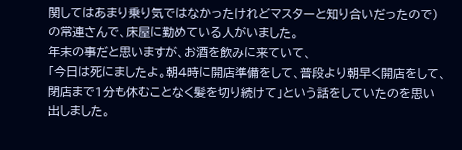関してはあまり乗り気ではなかったけれどマスターと知り合いだったので)の常連さんで、床屋に勤めている人がいました。
年末の事だと思いますが、お酒を飲みに来ていて、
「今日は死にましたよ。朝4時に開店準備をして、普段より朝早く開店をして、閉店まで1分も休むことなく髪を切り続けて」という話をしていたのを思い出しました。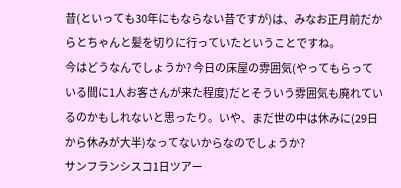昔(といっても30年にもならない昔ですが)は、みなお正月前だからとちゃんと髪を切りに行っていたということですね。
今はどうなんでしょうか? 今日の床屋の雰囲気(やってもらっている間に1人お客さんが来た程度)だとそういう雰囲気も廃れているのかもしれないと思ったり。いや、まだ世の中は休みに(29日から休みが大半)なってないからなのでしょうか?
サンフランシスコ1日ツアー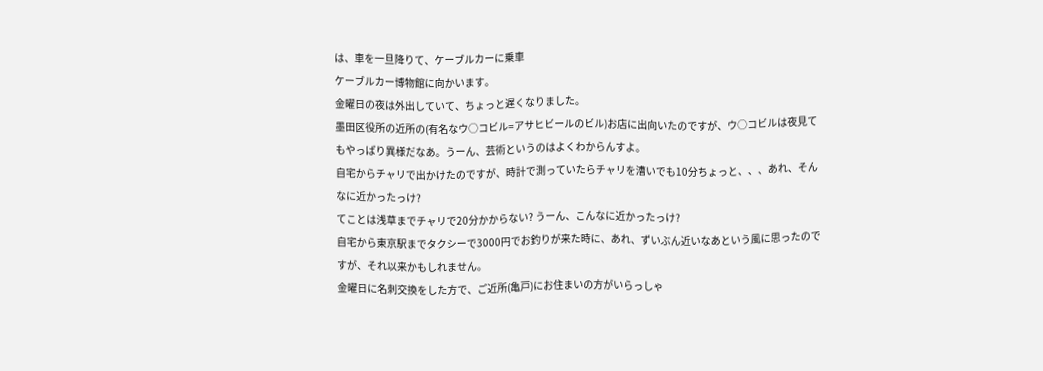は、車を一旦降りて、ケーブルカーに乗車
ケーブルカー博物館に向かいます。
金曜日の夜は外出していて、ちょっと遅くなりました。
墨田区役所の近所の(有名なウ○コビル=アサヒビールのビル)お店に出向いたのですが、ウ○コビルは夜見てもやっぱり異様だなあ。うーん、芸術というのはよくわからんすよ。
自宅からチャリで出かけたのですが、時計で測っていたらチャリを漕いでも10分ちょっと、、、あれ、そんなに近かったっけ?
てことは浅草までチャリで20分かからない? うーん、こんなに近かったっけ?
自宅から東京駅までタクシーで3000円でお釣りが来た時に、あれ、ずいぶん近いなあという風に思ったのですが、それ以来かもしれません。
金曜日に名刺交換をした方で、ご近所(亀戸)にお住まいの方がいらっしゃ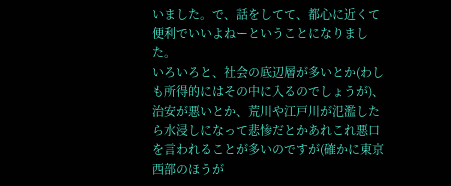いました。で、話をしてて、都心に近くて便利でいいよねーということになりました。
いろいろと、社会の底辺層が多いとか(わしも所得的にはその中に入るのでしょうが)、治安が悪いとか、荒川や江戸川が氾濫したら水浸しになって悲惨だとかあれこれ悪口を言われることが多いのですが(確かに東京西部のほうが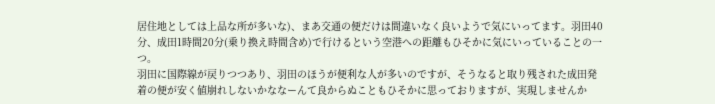居住地としては上品な所が多いな)、まあ交通の便だけは間違いなく良いようで気にいってます。羽田40分、成田1時間20分(乗り換え時間含め)で行けるという空港への距離もひそかに気にいっていることの一つ。
羽田に国際線が戻りつつあり、羽田のほうが便利な人が多いのですが、そうなると取り残された成田発着の便が安く値崩れしないかななーんて良からぬこともひそかに思っておりますが、実現しませんか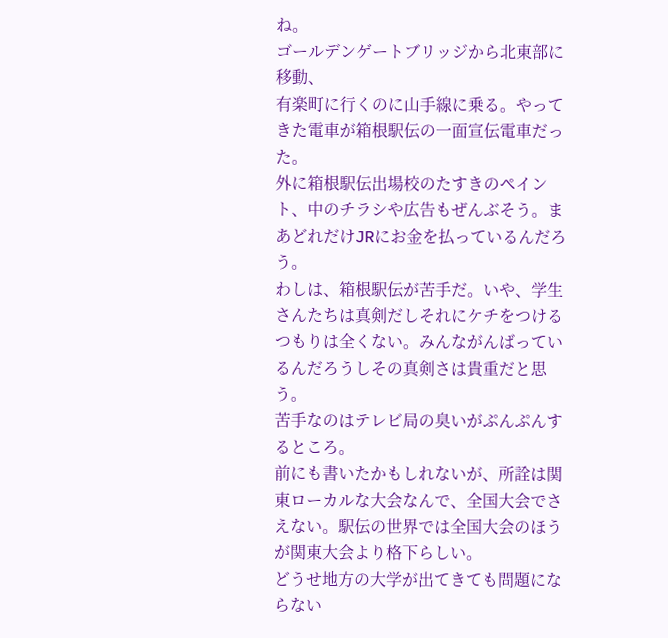ね。
ゴールデンゲートブリッジから北東部に移動、
有楽町に行くのに山手線に乗る。やってきた電車が箱根駅伝の一面宣伝電車だった。
外に箱根駅伝出場校のたすきのペイント、中のチラシや広告もぜんぶそう。まあどれだけJRにお金を払っているんだろう。
わしは、箱根駅伝が苦手だ。いや、学生さんたちは真剣だしそれにケチをつけるつもりは全くない。みんながんばっているんだろうしその真剣さは貴重だと思う。
苦手なのはテレビ局の臭いがぷんぷんするところ。
前にも書いたかもしれないが、所詮は関東ローカルな大会なんで、全国大会でさえない。駅伝の世界では全国大会のほうが関東大会より格下らしい。
どうせ地方の大学が出てきても問題にならない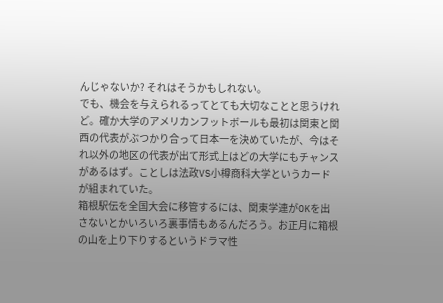んじゃないか? それはそうかもしれない。
でも、機会を与えられるってとても大切なことと思うけれど。確か大学のアメリカンフットボールも最初は関東と関西の代表がぶつかり合って日本一を決めていたが、今はそれ以外の地区の代表が出て形式上はどの大学にもチャンスがあるはず。ことしは法政VS小樽商科大学というカードが組まれていた。
箱根駅伝を全国大会に移管するには、関東学連がOKを出さないとかいろいろ裏事情もあるんだろう。お正月に箱根の山を上り下りするというドラマ性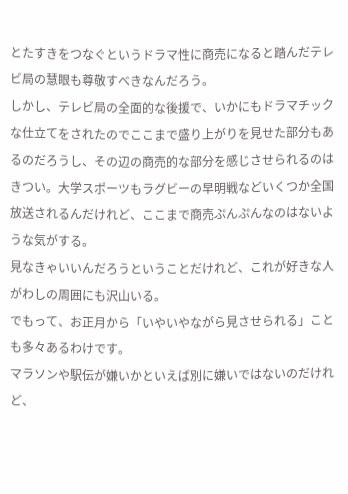とたすきをつなぐというドラマ性に商売になると踏んだテレビ局の慧眼も尊敬すべきなんだろう。
しかし、テレビ局の全面的な後援で、いかにもドラマチックな仕立てをされたのでここまで盛り上がりを見せた部分もあるのだろうし、その辺の商売的な部分を感じさせられるのはきつい。大学スポーツもラグビーの早明戦などいくつか全国放送されるんだけれど、ここまで商売ぷんぷんなのはないような気がする。
見なきゃいいんだろうということだけれど、これが好きな人がわしの周囲にも沢山いる。
でもって、お正月から「いやいやながら見させられる」ことも多々あるわけです。
マラソンや駅伝が嫌いかといえば別に嫌いではないのだけれど、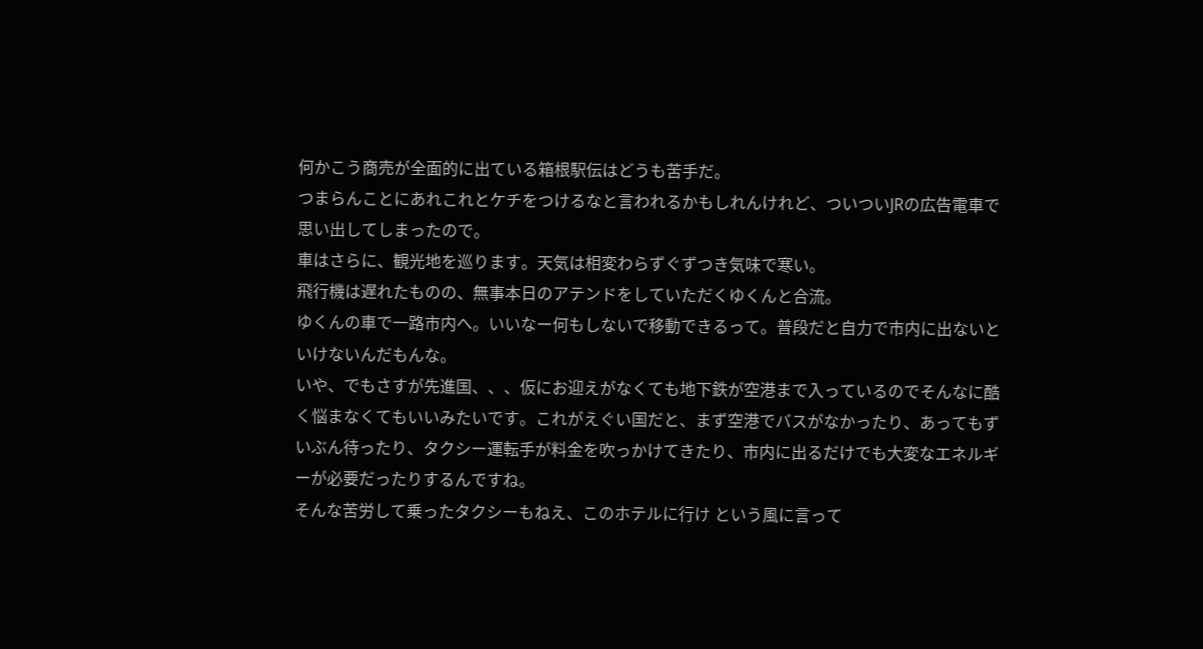何かこう商売が全面的に出ている箱根駅伝はどうも苦手だ。
つまらんことにあれこれとケチをつけるなと言われるかもしれんけれど、ついついJRの広告電車で思い出してしまったので。
車はさらに、観光地を巡ります。天気は相変わらずぐずつき気味で寒い。
飛行機は遅れたものの、無事本日のアテンドをしていただくゆくんと合流。
ゆくんの車で一路市内へ。いいなー何もしないで移動できるって。普段だと自力で市内に出ないといけないんだもんな。
いや、でもさすが先進国、、、仮にお迎えがなくても地下鉄が空港まで入っているのでそんなに酷く悩まなくてもいいみたいです。これがえぐい国だと、まず空港でバスがなかったり、あってもずいぶん待ったり、タクシー運転手が料金を吹っかけてきたり、市内に出るだけでも大変なエネルギーが必要だったりするんですね。
そんな苦労して乗ったタクシーもねえ、このホテルに行け という風に言って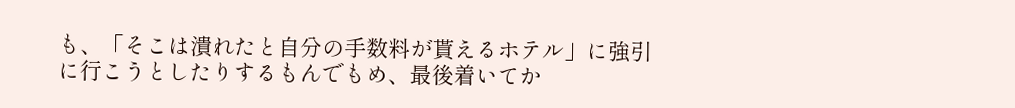も、「そこは潰れたと自分の手数料が貰えるホテル」に強引に行こうとしたりするもんでもめ、最後着いてか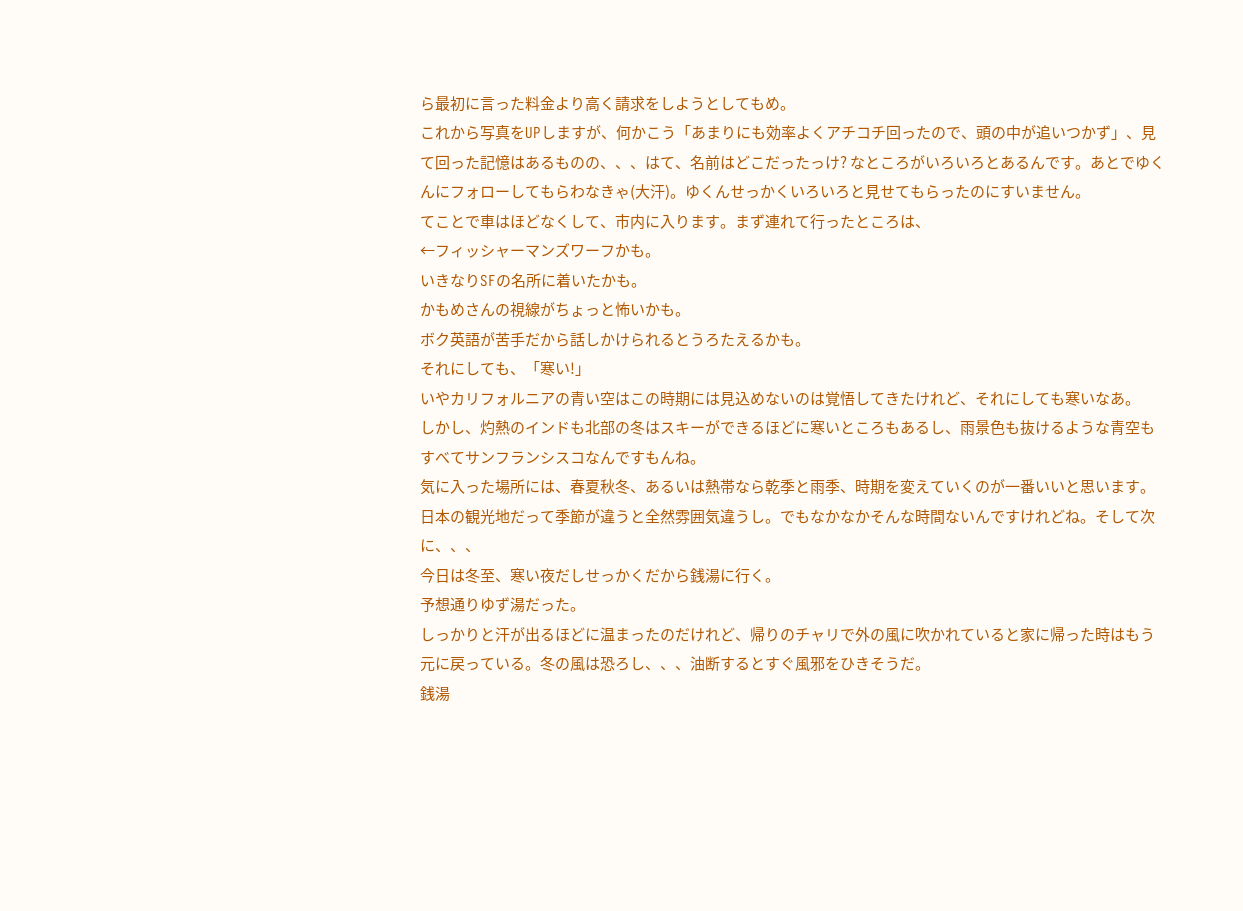ら最初に言った料金より高く請求をしようとしてもめ。
これから写真をUPしますが、何かこう「あまりにも効率よくアチコチ回ったので、頭の中が追いつかず」、見て回った記憶はあるものの、、、はて、名前はどこだったっけ? なところがいろいろとあるんです。あとでゆくんにフォローしてもらわなきゃ(大汗)。ゆくんせっかくいろいろと見せてもらったのにすいません。
てことで車はほどなくして、市内に入ります。まず連れて行ったところは、
←フィッシャーマンズワーフかも。
いきなりSFの名所に着いたかも。
かもめさんの視線がちょっと怖いかも。
ボク英語が苦手だから話しかけられるとうろたえるかも。
それにしても、「寒い!」
いやカリフォルニアの青い空はこの時期には見込めないのは覚悟してきたけれど、それにしても寒いなあ。
しかし、灼熱のインドも北部の冬はスキーができるほどに寒いところもあるし、雨景色も抜けるような青空もすべてサンフランシスコなんですもんね。
気に入った場所には、春夏秋冬、あるいは熱帯なら乾季と雨季、時期を変えていくのが一番いいと思います。日本の観光地だって季節が違うと全然雰囲気違うし。でもなかなかそんな時間ないんですけれどね。そして次に、、、
今日は冬至、寒い夜だしせっかくだから銭湯に行く。
予想通りゆず湯だった。
しっかりと汗が出るほどに温まったのだけれど、帰りのチャリで外の風に吹かれていると家に帰った時はもう元に戻っている。冬の風は恐ろし、、、油断するとすぐ風邪をひきそうだ。
銭湯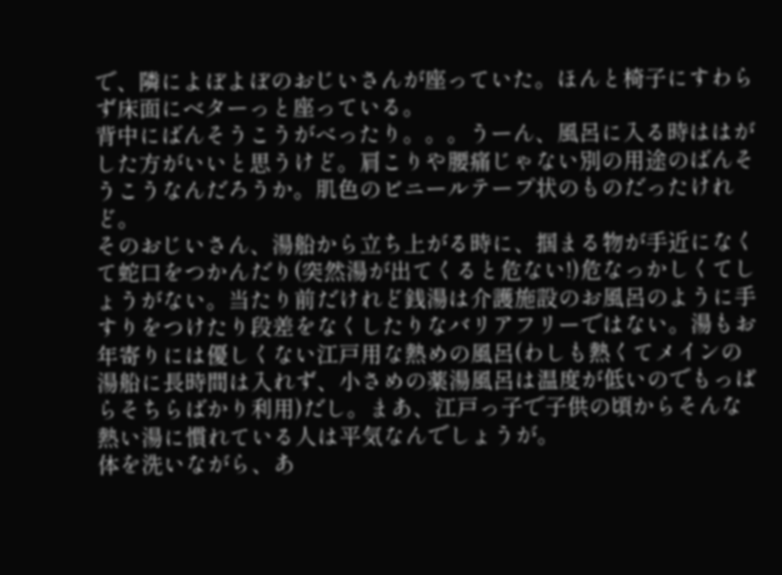で、隣によぼよぼのおじいさんが座っていた。ほんと椅子にすわらず床面にベターっと座っている。
背中にばんそうこうがべったり。。。うーん、風呂に入る時ははがした方がいいと思うけど。肩こりや腰痛じゃない別の用途のばんそうこうなんだろうか。肌色のビニールテープ状のものだったけれど。
そのおじいさん、湯船から立ち上がる時に、掴まる物が手近になくて蛇口をつかんだり(突然湯が出てくると危ない!)危なっかしくてしょうがない。当たり前だけれど銭湯は介護施設のお風呂のように手すりをつけたり段差をなくしたりなバリアフリーではない。湯もお年寄りには優しくない江戸用な熱めの風呂(わしも熱くてメインの湯船に長時間は入れず、小さめの薬湯風呂は温度が低いのでもっぱらそちらばかり利用)だし。まあ、江戸っ子で子供の頃からそんな熱い湯に慣れている人は平気なんでしょうが。
体を洗いながら、あ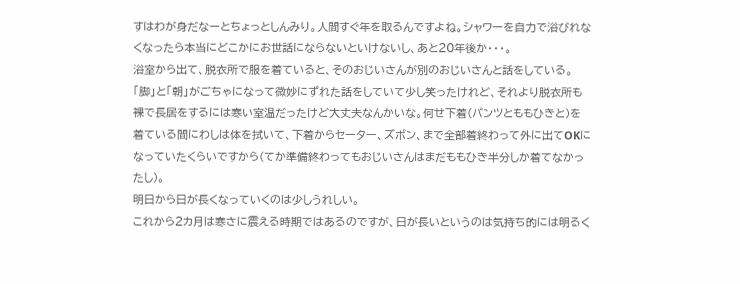すはわが身だなーとちょっとしんみり。人間すぐ年を取るんですよね。シャワーを自力で浴びれなくなったら本当にどこかにお世話にならないといけないし、あと20年後か・・・。
浴室から出て、脱衣所で服を着ていると、そのおじいさんが別のおじいさんと話をしている。「脚」と「朝」がごちゃになって微妙にずれた話をしていて少し笑ったけれど、それより脱衣所も裸で長居をするには寒い室温だったけど大丈夫なんかいな。何せ下着(パンツとももひきと)を着ている間にわしは体を拭いて、下着からセーター、ズボン、まで全部着終わって外に出てOKになっていたくらいですから(てか準備終わってもおじいさんはまだももひき半分しか着てなかったし)。
明日から日が長くなっていくのは少しうれしい。
これから2カ月は寒さに震える時期ではあるのですが、日が長いというのは気持ち的には明るく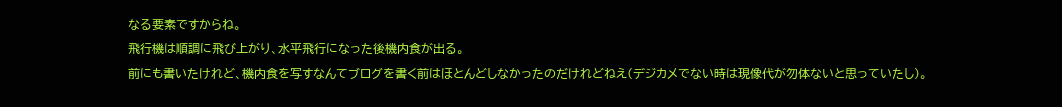なる要素ですからね。
飛行機は順調に飛び上がり、水平飛行になった後機内食が出る。
前にも書いたけれど、機内食を写すなんてブログを書く前はほとんどしなかったのだけれどねえ(デジカメでない時は現像代が勿体ないと思っていたし)。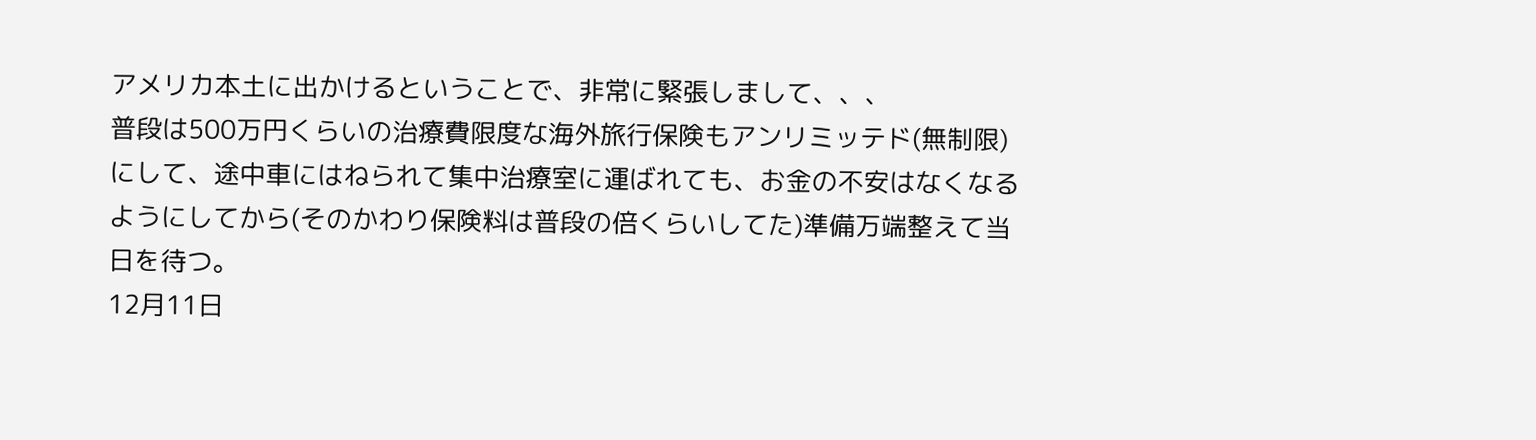アメリカ本土に出かけるということで、非常に緊張しまして、、、
普段は500万円くらいの治療費限度な海外旅行保険もアンリミッテド(無制限)にして、途中車にはねられて集中治療室に運ばれても、お金の不安はなくなるようにしてから(そのかわり保険料は普段の倍くらいしてた)準備万端整えて当日を待つ。
12月11日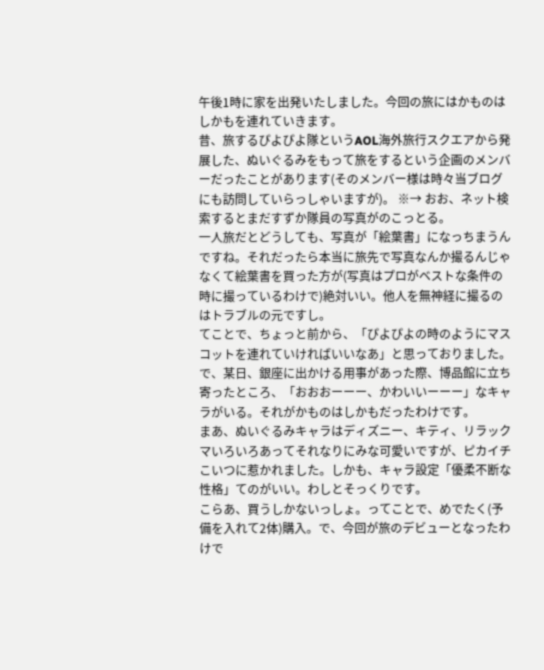午後1時に家を出発いたしました。今回の旅にはかものはしかもを連れていきます。
昔、旅するぴよぴよ隊というAOL海外旅行スクエアから発展した、ぬいぐるみをもって旅をするという企画のメンバーだったことがあります(そのメンバー様は時々当ブログにも訪問していらっしゃいますが)。 ※→ おお、ネット検索するとまだすずか隊員の写真がのこっとる。
一人旅だとどうしても、写真が「絵葉書」になっちまうんですね。それだったら本当に旅先で写真なんか撮るんじゃなくて絵葉書を買った方が(写真はプロがベストな条件の時に撮っているわけで)絶対いい。他人を無神経に撮るのはトラブルの元ですし。
てことで、ちょっと前から、「ぴよぴよの時のようにマスコットを連れていければいいなあ」と思っておりました。
で、某日、銀座に出かける用事があった際、博品館に立ち寄ったところ、「おおおーーー、かわいいーーー」なキャラがいる。それがかものはしかもだったわけです。
まあ、ぬいぐるみキャラはディズニー、キティ、リラックマいろいろあってそれなりにみな可愛いですが、ピカイチこいつに惹かれました。しかも、キャラ設定「優柔不断な性格」てのがいい。わしとそっくりです。
こらあ、買うしかないっしょ。ってことで、めでたく(予備を入れて2体)購入。で、今回が旅のデビューとなったわけで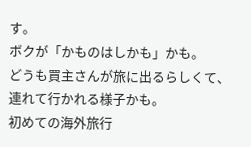す。
ボクが「かものはしかも」かも。
どうも買主さんが旅に出るらしくて、連れて行かれる様子かも。
初めての海外旅行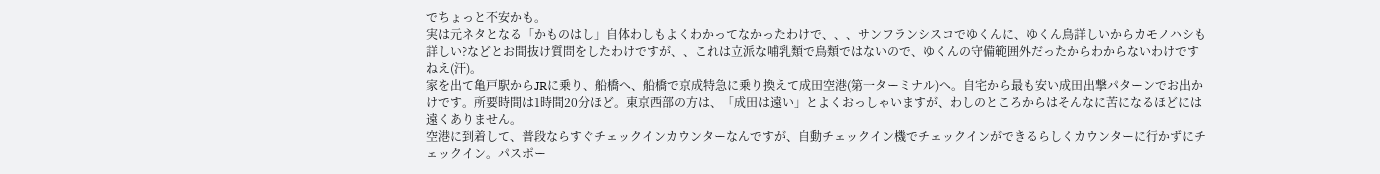でちょっと不安かも。
実は元ネタとなる「かものはし」自体わしもよくわかってなかったわけで、、、サンフランシスコでゆくんに、ゆくん鳥詳しいからカモノハシも詳しい?などとお間抜け質問をしたわけですが、、これは立派な哺乳類で鳥類ではないので、ゆくんの守備範囲外だったからわからないわけですねえ(汗)。
家を出て亀戸駅からJRに乗り、船橋へ、船橋で京成特急に乗り換えて成田空港(第一ターミナル)へ。自宅から最も安い成田出撃パターンでお出かけです。所要時間は1時間20分ほど。東京西部の方は、「成田は遠い」とよくおっしゃいますが、わしのところからはそんなに苦になるほどには遠くありません。
空港に到着して、普段ならすぐチェックインカウンターなんですが、自動チェックイン機でチェックインができるらしくカウンターに行かずにチェックイン。パスポー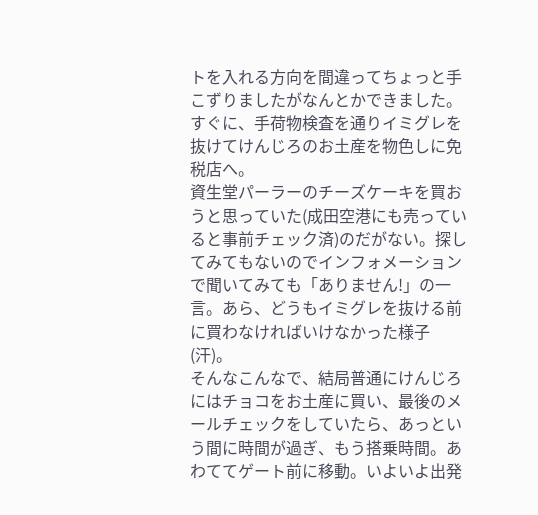トを入れる方向を間違ってちょっと手こずりましたがなんとかできました。
すぐに、手荷物検査を通りイミグレを抜けてけんじろのお土産を物色しに免税店へ。
資生堂パーラーのチーズケーキを買おうと思っていた(成田空港にも売っていると事前チェック済)のだがない。探してみてもないのでインフォメーションで聞いてみても「ありません!」の一言。あら、どうもイミグレを抜ける前に買わなければいけなかった様子(汗)。
そんなこんなで、結局普通にけんじろにはチョコをお土産に買い、最後のメールチェックをしていたら、あっという間に時間が過ぎ、もう搭乗時間。あわててゲート前に移動。いよいよ出発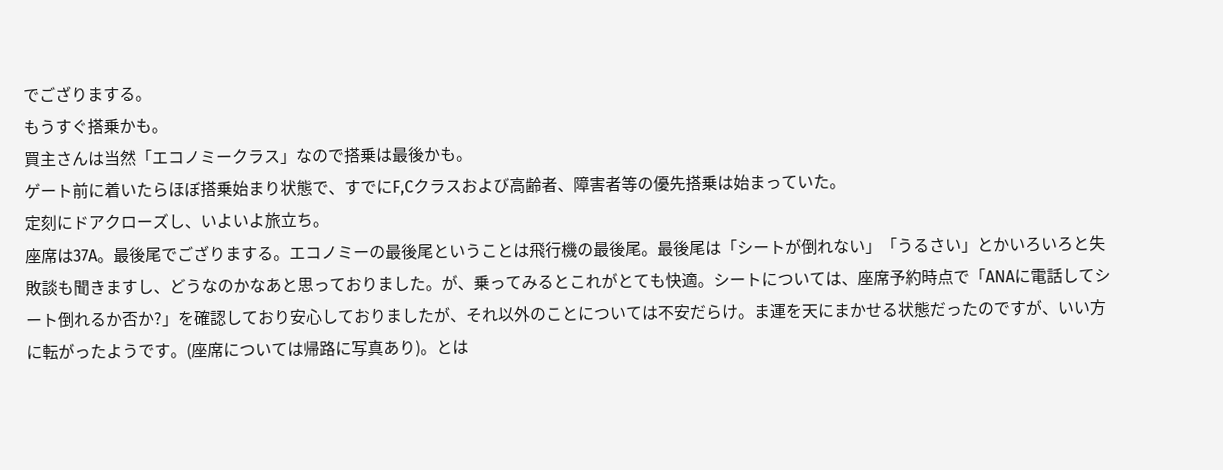でござりまする。
もうすぐ搭乗かも。
買主さんは当然「エコノミークラス」なので搭乗は最後かも。
ゲート前に着いたらほぼ搭乗始まり状態で、すでにF,Cクラスおよび高齢者、障害者等の優先搭乗は始まっていた。
定刻にドアクローズし、いよいよ旅立ち。
座席は37A。最後尾でござりまする。エコノミーの最後尾ということは飛行機の最後尾。最後尾は「シートが倒れない」「うるさい」とかいろいろと失敗談も聞きますし、どうなのかなあと思っておりました。が、乗ってみるとこれがとても快適。シートについては、座席予約時点で「ANAに電話してシート倒れるか否か?」を確認しており安心しておりましたが、それ以外のことについては不安だらけ。ま運を天にまかせる状態だったのですが、いい方に転がったようです。(座席については帰路に写真あり)。とは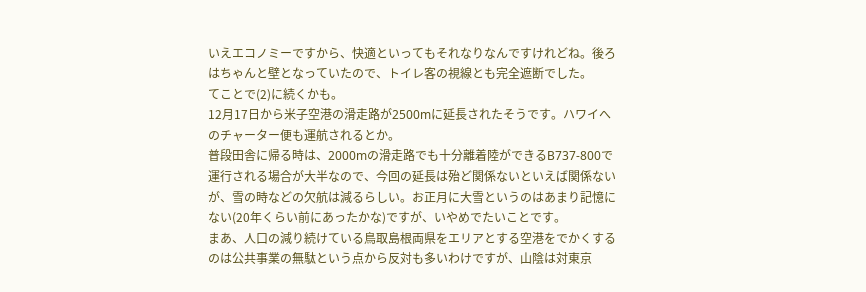いえエコノミーですから、快適といってもそれなりなんですけれどね。後ろはちゃんと壁となっていたので、トイレ客の視線とも完全遮断でした。
てことで(2)に続くかも。
12月17日から米子空港の滑走路が2500mに延長されたそうです。ハワイへのチャーター便も運航されるとか。
普段田舎に帰る時は、2000mの滑走路でも十分離着陸ができるB737-800で運行される場合が大半なので、今回の延長は殆ど関係ないといえば関係ないが、雪の時などの欠航は減るらしい。お正月に大雪というのはあまり記憶にない(20年くらい前にあったかな)ですが、いやめでたいことです。
まあ、人口の減り続けている鳥取島根両県をエリアとする空港をでかくするのは公共事業の無駄という点から反対も多いわけですが、山陰は対東京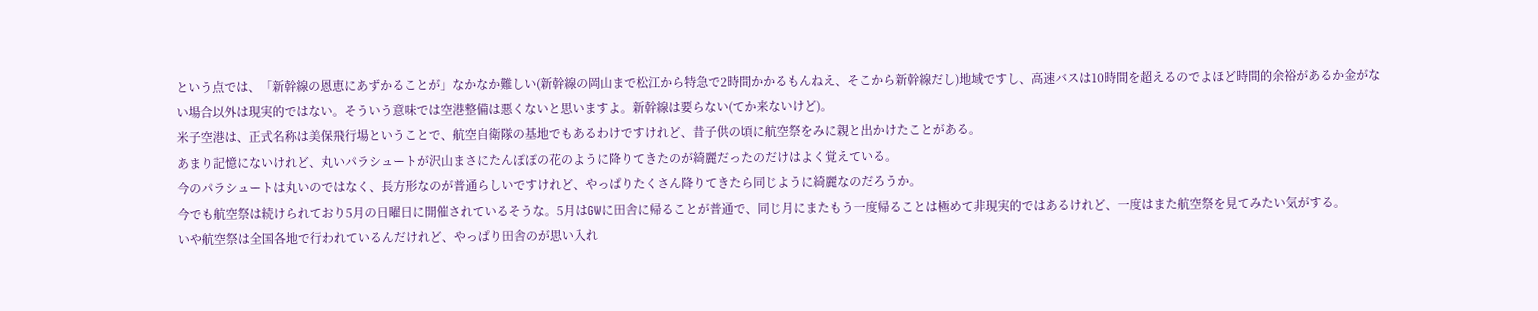という点では、「新幹線の恩恵にあずかることが」なかなか難しい(新幹線の岡山まで松江から特急で2時間かかるもんねえ、そこから新幹線だし)地域ですし、高速バスは10時間を超えるのでよほど時間的余裕があるか金がない場合以外は現実的ではない。そういう意味では空港整備は悪くないと思いますよ。新幹線は要らない(てか来ないけど)。
米子空港は、正式名称は美保飛行場ということで、航空自衛隊の基地でもあるわけですけれど、昔子供の頃に航空祭をみに親と出かけたことがある。
あまり記憶にないけれど、丸いパラシュートが沢山まさにたんぽぽの花のように降りてきたのが綺麗だったのだけはよく覚えている。
今のパラシュートは丸いのではなく、長方形なのが普通らしいですけれど、やっぱりたくさん降りてきたら同じように綺麗なのだろうか。
今でも航空祭は続けられており5月の日曜日に開催されているそうな。5月はGWに田舎に帰ることが普通で、同じ月にまたもう一度帰ることは極めて非現実的ではあるけれど、一度はまた航空祭を見てみたい気がする。
いや航空祭は全国各地で行われているんだけれど、やっぱり田舎のが思い入れ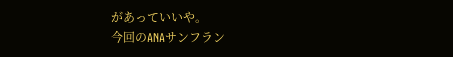があっていいや。
今回のANAサンフラン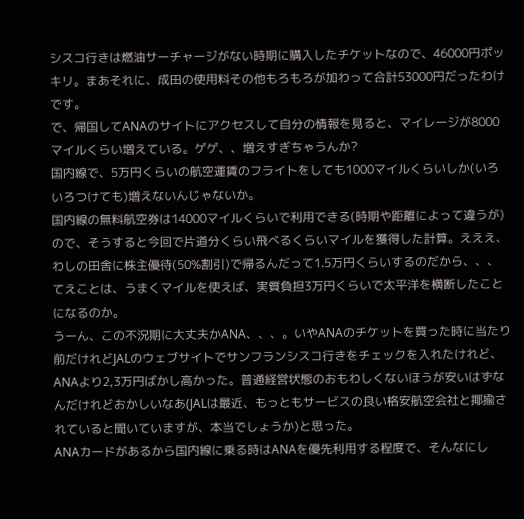シスコ行きは燃油サーチャージがない時期に購入したチケットなので、46000円ポッキリ。まあそれに、成田の使用料その他もろもろが加わって合計53000円だったわけです。
で、帰国してANAのサイトにアクセスして自分の情報を見ると、マイレージが8000マイルくらい増えている。ゲゲ、、増えすぎちゃうんか?
国内線で、5万円くらいの航空運賃のフライトをしても1000マイルくらいしか(いろいろつけても)増えないんじゃないか。
国内線の無料航空券は14000マイルくらいで利用できる(時期や距離によって違うが)ので、そうすると今回で片道分くらい飛べるくらいマイルを獲得した計算。えええ、わしの田舎に株主優待(50%割引)で帰るんだって1.5万円くらいするのだから、、、てえことは、うまくマイルを使えば、実質負担3万円くらいで太平洋を横断したことになるのか。
うーん、この不況期に大丈夫かANA、、、。いやANAのチケットを買った時に当たり前だけれどJALのウェブサイトでサンフランシスコ行きをチェックを入れたけれど、ANAより2,3万円ばかし高かった。普通経営状態のおもわしくないほうが安いはずなんだけれどおかしいなあ(JALは最近、もっともサービスの良い格安航空会社と揶揄されていると聞いていますが、本当でしょうか)と思った。
ANAカードがあるから国内線に乗る時はANAを優先利用する程度で、そんなにし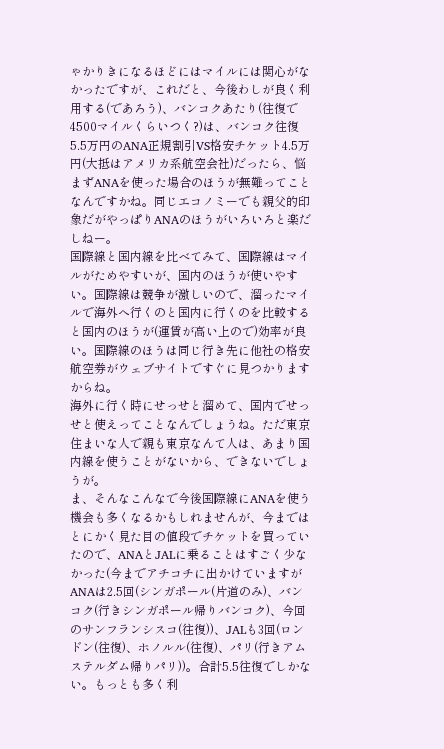ゃかりきになるほどにはマイルには関心がなかったですが、これだと、今後わしが良く利用する(であろう)、バンコクあたり(往復で4500マイルくらいつく?)は、バンコク往復5.5万円のANA正規割引VS格安チケット4.5万円(大抵はアメリカ系航空会社)だったら、悩まずANAを使った場合のほうが無難ってことなんですかね。同じエコノミーでも親父的印象だがやっぱりANAのほうがいろいろと楽だしねー。
国際線と国内線を比べてみて、国際線はマイルがためやすいが、国内のほうが使いやすい。国際線は競争が激しいので、溜ったマイルで海外へ行くのと国内に行くのを比較すると国内のほうが(運賃が高い上ので)効率が良い。国際線のほうは同じ行き先に他社の格安航空券がウェブサイトですぐに見つかりますからね。
海外に行く時にせっせと溜めて、国内でせっせと使えってことなんでしょうね。ただ東京住まいな人で親も東京なんて人は、あまり国内線を使うことがないから、できないでしょうが。
ま、そんなこんなで今後国際線にANAを使う機会も多くなるかもしれませんが、今まではとにかく見た目の値段でチケットを買っていたので、ANAとJALに乗ることはすごく少なかった(今までアチコチに出かけていますがANAは2.5回(シンガポール(片道のみ)、バンコク(行きシンガポール帰りバンコク)、今回のサンフランシスコ(往復))、JALも3回(ロンドン(往復)、ホノルル(往復)、パリ(行きアムステルダム帰りパリ))。合計5.5往復でしかない。もっとも多く利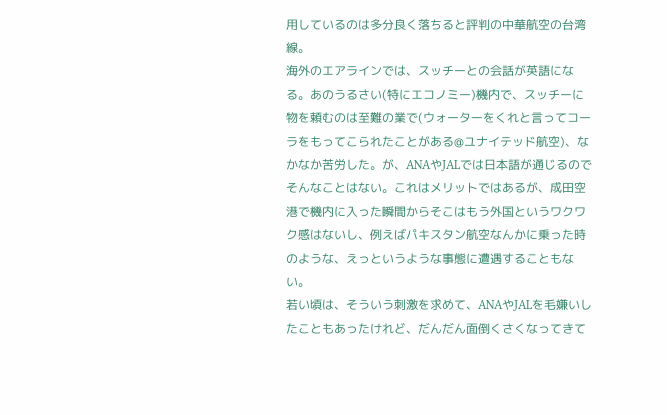用しているのは多分良く落ちると評判の中華航空の台湾線。
海外のエアラインでは、スッチーとの会話が英語になる。あのうるさい(特にエコノミー)機内で、スッチーに物を頼むのは至難の業で(ウォーターをくれと言ってコーラをもってこられたことがある@ユナイテッド航空)、なかなか苦労した。が、ANAやJALでは日本語が通じるのでそんなことはない。これはメリットではあるが、成田空港で機内に入った瞬間からそこはもう外国というワクワク感はないし、例えばパキスタン航空なんかに乗った時のような、えっというような事態に遭遇することもない。
若い頃は、そういう刺激を求めて、ANAやJALを毛嫌いしたこともあったけれど、だんだん面倒くさくなってきて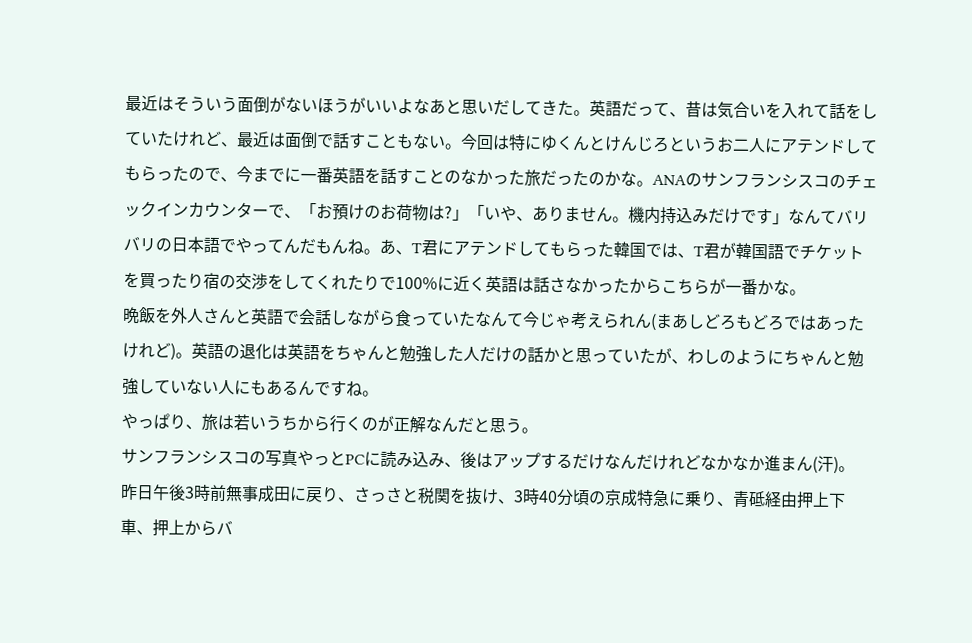最近はそういう面倒がないほうがいいよなあと思いだしてきた。英語だって、昔は気合いを入れて話をしていたけれど、最近は面倒で話すこともない。今回は特にゆくんとけんじろというお二人にアテンドしてもらったので、今までに一番英語を話すことのなかった旅だったのかな。ANAのサンフランシスコのチェックインカウンターで、「お預けのお荷物は?」「いや、ありません。機内持込みだけです」なんてバリバリの日本語でやってんだもんね。あ、T君にアテンドしてもらった韓国では、T君が韓国語でチケットを買ったり宿の交渉をしてくれたりで100%に近く英語は話さなかったからこちらが一番かな。
晩飯を外人さんと英語で会話しながら食っていたなんて今じゃ考えられん(まあしどろもどろではあったけれど)。英語の退化は英語をちゃんと勉強した人だけの話かと思っていたが、わしのようにちゃんと勉強していない人にもあるんですね。
やっぱり、旅は若いうちから行くのが正解なんだと思う。
サンフランシスコの写真やっとPCに読み込み、後はアップするだけなんだけれどなかなか進まん(汗)。
昨日午後3時前無事成田に戻り、さっさと税関を抜け、3時40分頃の京成特急に乗り、青砥経由押上下車、押上からバ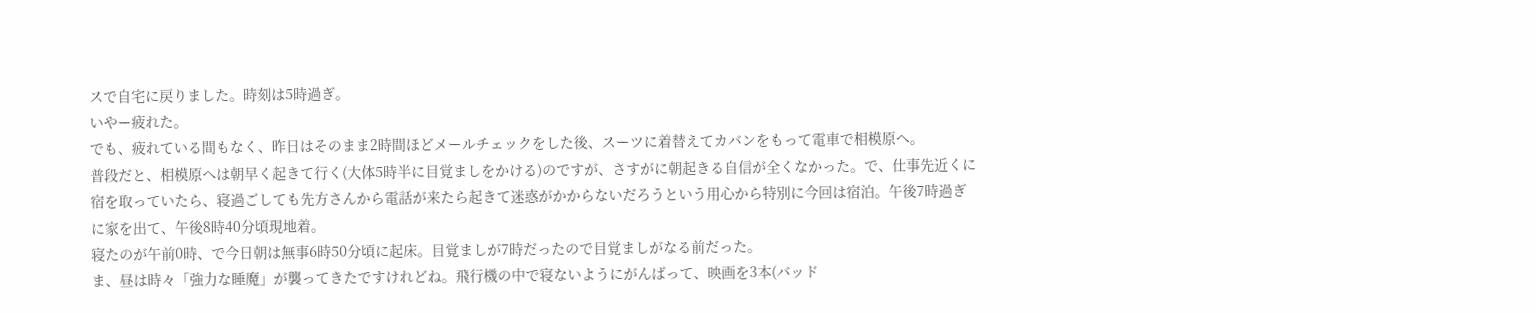スで自宅に戻りました。時刻は5時過ぎ。
いやー疲れた。
でも、疲れている間もなく、昨日はそのまま2時間ほどメールチェックをした後、スーツに着替えてカバンをもって電車で相模原へ。
普段だと、相模原へは朝早く起きて行く(大体5時半に目覚ましをかける)のですが、さすがに朝起きる自信が全くなかった。で、仕事先近くに宿を取っていたら、寝過ごしても先方さんから電話が来たら起きて迷惑がかからないだろうという用心から特別に今回は宿泊。午後7時過ぎに家を出て、午後8時40分頃現地着。
寝たのが午前0時、で今日朝は無事6時50分頃に起床。目覚ましが7時だったので目覚ましがなる前だった。
ま、昼は時々「強力な睡魔」が襲ってきたですけれどね。飛行機の中で寝ないようにがんばって、映画を3本(バッド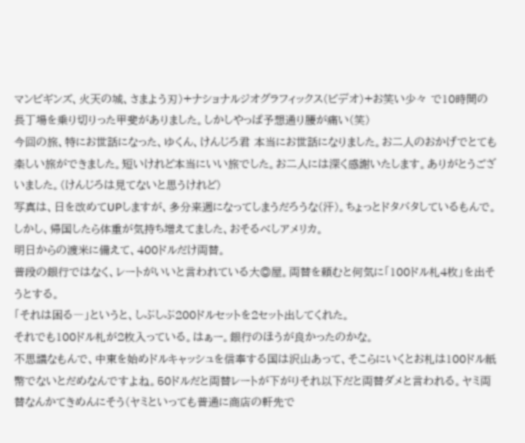マンビギンズ、火天の城、さまよう刃)+ナショナルジオグラフィックス(ビデオ)+お笑い少々 で10時間の長丁場を乗り切りった甲斐がありました。しかしやっぱ予想通り腰が痛い(笑)
今回の旅、特にお世話になった、ゆくん、けんじろ君 本当にお世話になりました。お二人のおかげでとても楽しい旅ができました。短いけれど本当にいい旅でした。お二人には深く感謝いたします。ありがとうございました。(けんじろは見てないと思うけれど)
写真は、日を改めてUPしますが、多分来週になってしまうだろうな(汗)。ちょっとドタバタしているもんで。
しかし、帰国したら体重が気持ち増えてました、おそるべしアメリカ。
明日からの渡米に備えて、400ドルだけ両替。
普段の銀行ではなく、レートがいいと言われている大◎屋。両替を頼むと何気に「100ドル札4枚」を出そうとする。
「それは困る―」というと、しぶしぶ200ドルセットを2セット出してくれた。
それでも100ドル札が2枚入っている。はぁー。銀行のほうが良かったのかな。
不思議なもんで、中東を始めドルキャッシュを信奉する国は沢山あって、そこらにいくとお札は100ドル紙幣でないとだめなんですよね。50ドルだと両替レートが下がりそれ以下だと両替ダメと言われる。ヤミ両替なんかてきめんにそう(ヤミといっても普通に商店の軒先で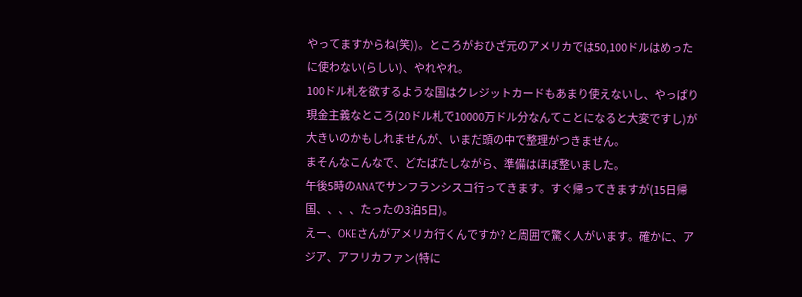やってますからね(笑))。ところがおひざ元のアメリカでは50,100ドルはめったに使わない(らしい)、やれやれ。
100ドル札を欲するような国はクレジットカードもあまり使えないし、やっぱり現金主義なところ(20ドル札で10000万ドル分なんてことになると大変ですし)が大きいのかもしれませんが、いまだ頭の中で整理がつきません。
まそんなこんなで、どたばたしながら、準備はほぼ整いました。
午後5時のANAでサンフランシスコ行ってきます。すぐ帰ってきますが(15日帰国、、、、たったの3泊5日)。
えー、OKEさんがアメリカ行くんですか? と周囲で驚く人がいます。確かに、アジア、アフリカファン(特に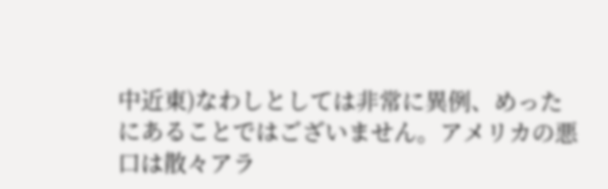中近東)なわしとしては非常に異例、めったにあることではございません。アメリカの悪口は散々アラ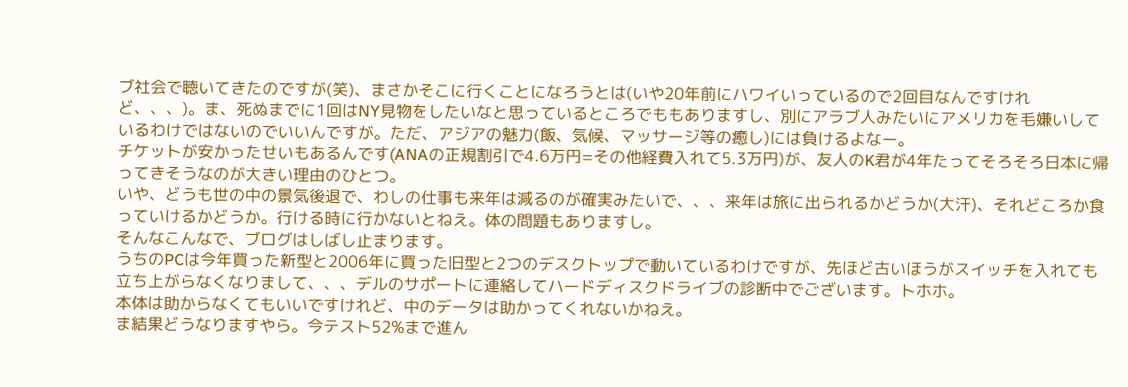ブ社会で聴いてきたのですが(笑)、まさかそこに行くことになろうとは(いや20年前にハワイいっているので2回目なんですけれど、、、)。ま、死ぬまでに1回はNY見物をしたいなと思っているところでももありますし、別にアラブ人みたいにアメリカを毛嫌いしているわけではないのでいいんですが。ただ、アジアの魅力(飯、気候、マッサージ等の癒し)には負けるよなー。
チケットが安かったせいもあるんです(ANAの正規割引で4.6万円=その他経費入れて5.3万円)が、友人のK君が4年たってそろそろ日本に帰ってきそうなのが大きい理由のひとつ。
いや、どうも世の中の景気後退で、わしの仕事も来年は減るのが確実みたいで、、、来年は旅に出られるかどうか(大汗)、それどころか食っていけるかどうか。行ける時に行かないとねえ。体の問題もありますし。
そんなこんなで、ブログはしばし止まります。
うちのPCは今年買った新型と2006年に買った旧型と2つのデスクトップで動いているわけですが、先ほど古いほうがスイッチを入れても立ち上がらなくなりまして、、、デルのサポートに連絡してハードディスクドライブの診断中でございます。トホホ。
本体は助からなくてもいいですけれど、中のデータは助かってくれないかねえ。
ま結果どうなりますやら。今テスト52%まで進ん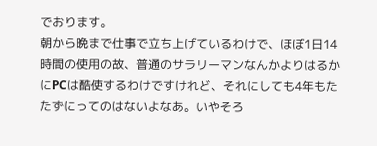でおります。
朝から晩まで仕事で立ち上げているわけで、ほぼ1日14時間の使用の故、普通のサラリーマンなんかよりはるかにPCは酷使するわけですけれど、それにしても4年もたたずにってのはないよなあ。いやそろ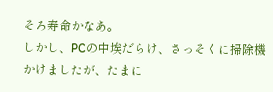そろ寿命かなあ。
しかし、PCの中埃だらけ、さっそくに掃除機かけましたが、たまに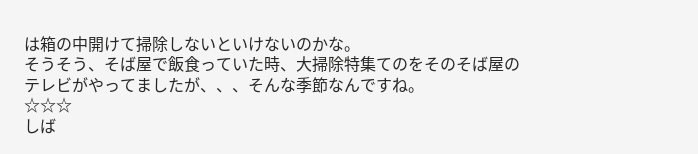は箱の中開けて掃除しないといけないのかな。
そうそう、そば屋で飯食っていた時、大掃除特集てのをそのそば屋のテレビがやってましたが、、、そんな季節なんですね。
☆☆☆
しば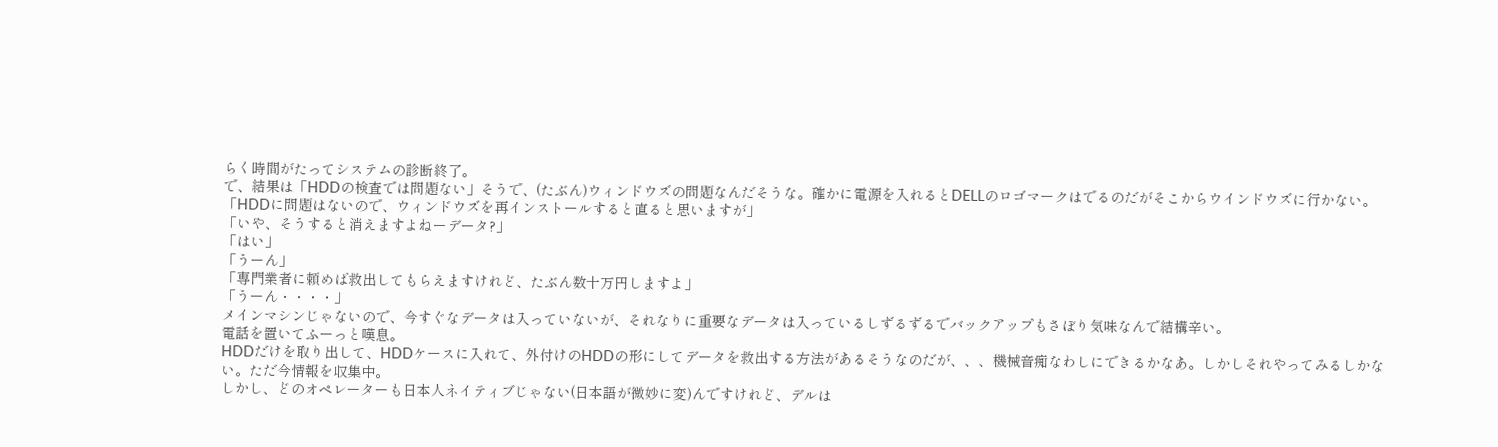らく時間がたってシステムの診断終了。
で、結果は「HDDの検査では問題ない」そうで、(たぶん)ウィンドウズの問題なんだそうな。確かに電源を入れるとDELLのロゴマークはでるのだがそこからウインドウズに行かない。
「HDDに問題はないので、ウィンドウズを再インストールすると直ると思いますが」
「いや、そうすると消えますよねーデータ?」
「はい」
「うーん」
「専門業者に頼めば救出してもらえますけれど、たぶん数十万円しますよ」
「うーん・・・・」
メインマシンじゃないので、今すぐなデータは入っていないが、それなりに重要なデータは入っているしずるずるでバックアップもさぼり気味なんで結構辛い。
電話を置いてふーっと嘆息。
HDDだけを取り出して、HDDケースに入れて、外付けのHDDの形にしてデータを救出する方法があるそうなのだが、、、機械音痴なわしにできるかなあ。しかしそれやってみるしかない。ただ今情報を収集中。
しかし、どのオペレーターも日本人ネイティブじゃない(日本語が微妙に変)んですけれど、デルは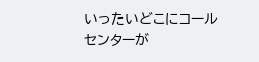いったいどこにコールセンターが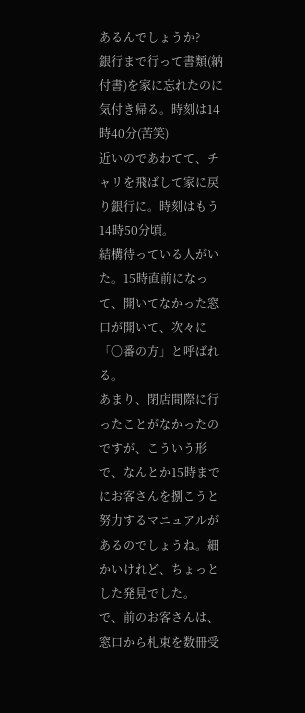あるんでしょうか?
銀行まで行って書類(納付書)を家に忘れたのに気付き帰る。時刻は14時40分(苦笑)
近いのであわてて、チャリを飛ばして家に戻り銀行に。時刻はもう14時50分頃。
結構待っている人がいた。15時直前になって、開いてなかった窓口が開いて、次々に「〇番の方」と呼ばれる。
あまり、閉店間際に行ったことがなかったのですが、こういう形で、なんとか15時までにお客さんを捌こうと努力するマニュアルがあるのでしょうね。細かいけれど、ちょっとした発見でした。
で、前のお客さんは、窓口から札束を数冊受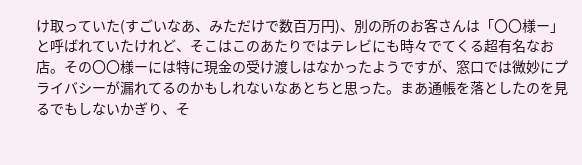け取っていた(すごいなあ、みただけで数百万円)、別の所のお客さんは「〇〇様ー」と呼ばれていたけれど、そこはこのあたりではテレビにも時々でてくる超有名なお店。その〇〇様ーには特に現金の受け渡しはなかったようですが、窓口では微妙にプライバシーが漏れてるのかもしれないなあとちと思った。まあ通帳を落としたのを見るでもしないかぎり、そ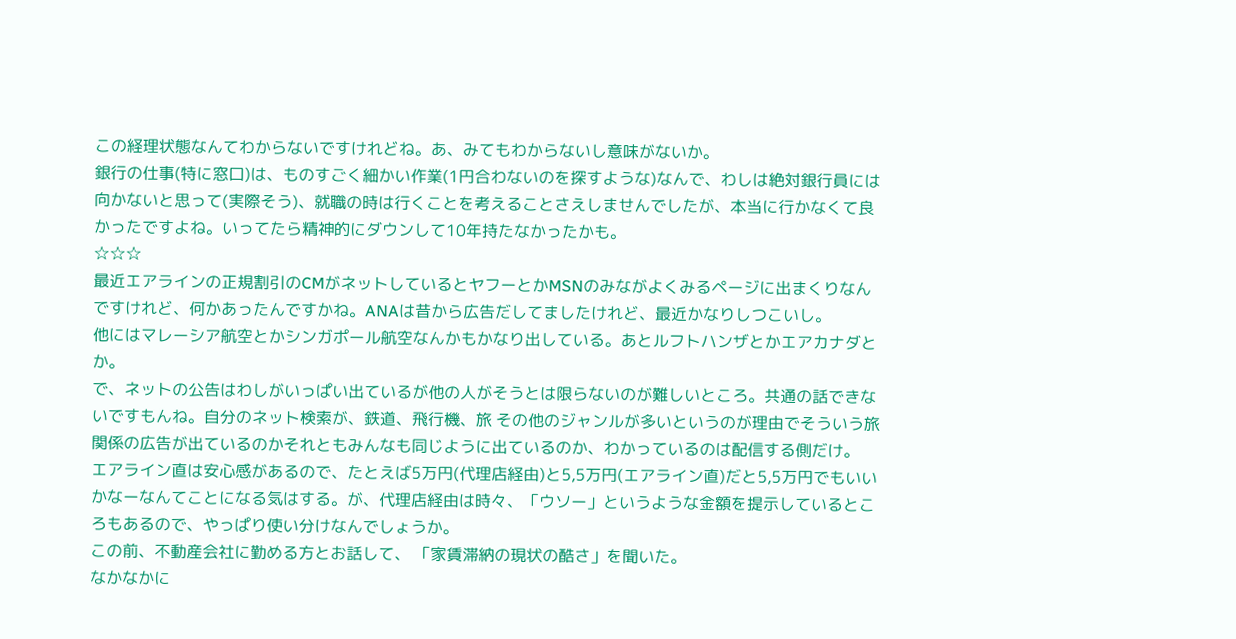この経理状態なんてわからないですけれどね。あ、みてもわからないし意味がないか。
銀行の仕事(特に窓口)は、ものすごく細かい作業(1円合わないのを探すような)なんで、わしは絶対銀行員には向かないと思って(実際そう)、就職の時は行くことを考えることさえしませんでしたが、本当に行かなくて良かったですよね。いってたら精神的にダウンして10年持たなかったかも。
☆☆☆
最近エアラインの正規割引のCMがネットしているとヤフーとかMSNのみながよくみるページに出まくりなんですけれど、何かあったんですかね。ANAは昔から広告だしてましたけれど、最近かなりしつこいし。
他にはマレーシア航空とかシンガポール航空なんかもかなり出している。あとルフトハンザとかエアカナダとか。
で、ネットの公告はわしがいっぱい出ているが他の人がそうとは限らないのが難しいところ。共通の話できないですもんね。自分のネット検索が、鉄道、飛行機、旅 その他のジャンルが多いというのが理由でそういう旅関係の広告が出ているのかそれともみんなも同じように出ているのか、わかっているのは配信する側だけ。
エアライン直は安心感があるので、たとえば5万円(代理店経由)と5,5万円(エアライン直)だと5,5万円でもいいかなーなんてことになる気はする。が、代理店経由は時々、「ウソー」というような金額を提示しているところもあるので、やっぱり使い分けなんでしょうか。
この前、不動産会社に勤める方とお話して、 「家賃滞納の現状の酷さ」を聞いた。
なかなかに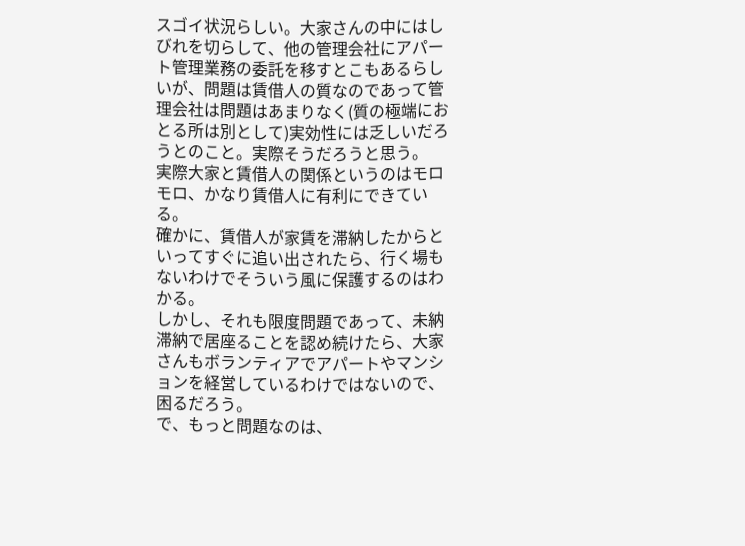スゴイ状況らしい。大家さんの中にはしびれを切らして、他の管理会社にアパート管理業務の委託を移すとこもあるらしいが、問題は賃借人の質なのであって管理会社は問題はあまりなく(質の極端におとる所は別として)実効性には乏しいだろうとのこと。実際そうだろうと思う。
実際大家と賃借人の関係というのはモロモロ、かなり賃借人に有利にできている。
確かに、賃借人が家賃を滞納したからといってすぐに追い出されたら、行く場もないわけでそういう風に保護するのはわかる。
しかし、それも限度問題であって、未納滞納で居座ることを認め続けたら、大家さんもボランティアでアパートやマンションを経営しているわけではないので、困るだろう。
で、もっと問題なのは、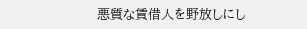悪質な賃借人を野放しにし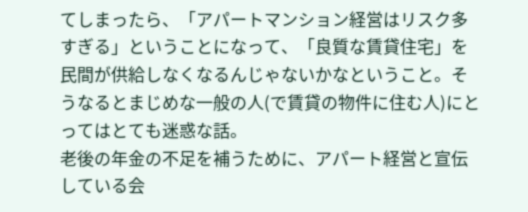てしまったら、「アパートマンション経営はリスク多すぎる」ということになって、「良質な賃貸住宅」を民間が供給しなくなるんじゃないかなということ。そうなるとまじめな一般の人(で賃貸の物件に住む人)にとってはとても迷惑な話。
老後の年金の不足を補うために、アパート経営と宣伝している会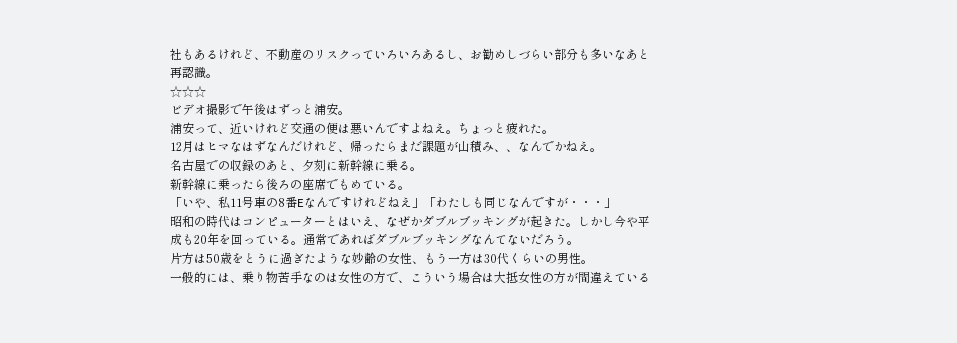社もあるけれど、不動産のリスクっていろいろあるし、お勧めしづらい部分も多いなあと再認識。
☆☆☆
ビデオ撮影で午後はずっと浦安。
浦安って、近いけれど交通の便は悪いんですよねえ。ちょっと疲れた。
12月はヒマなはずなんだけれど、帰ったらまだ課題が山積み、、なんでかねえ。
名古屋での収録のあと、夕刻に新幹線に乗る。
新幹線に乗ったら後ろの座席でもめている。
「いや、私11号車の8番Eなんですけれどねえ」「わたしも同じなんですが・・・」
昭和の時代はコンピューターとはいえ、なぜかダブルブッキングが起きた。しかし今や平成も20年を回っている。通常であればダブルブッキングなんてないだろう。
片方は50歳をとうに過ぎたような妙齢の女性、もう一方は30代くらいの男性。
一般的には、乗り物苦手なのは女性の方で、こういう場合は大抵女性の方が間違えている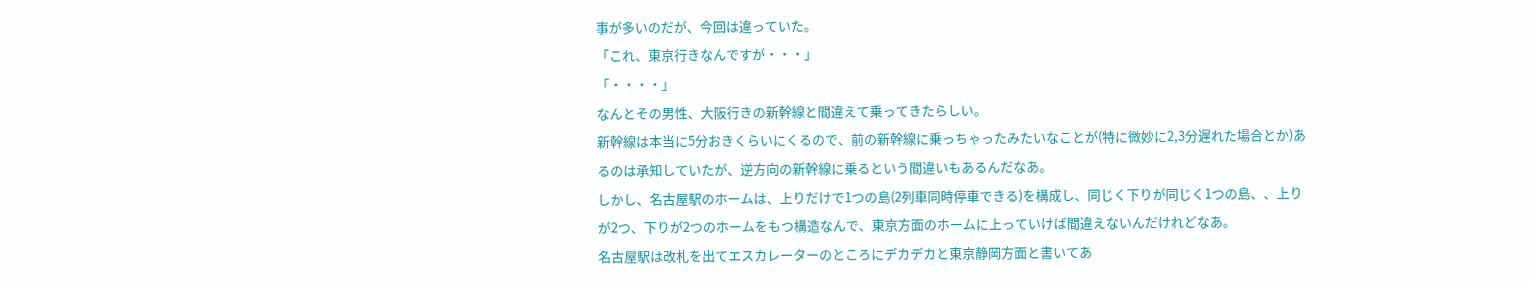事が多いのだが、今回は違っていた。
「これ、東京行きなんですが・・・」
「・・・・」
なんとその男性、大阪行きの新幹線と間違えて乗ってきたらしい。
新幹線は本当に5分おきくらいにくるので、前の新幹線に乗っちゃったみたいなことが(特に微妙に2,3分遅れた場合とか)あるのは承知していたが、逆方向の新幹線に乗るという間違いもあるんだなあ。
しかし、名古屋駅のホームは、上りだけで1つの島(2列車同時停車できる)を構成し、同じく下りが同じく1つの島、、上りが2つ、下りが2つのホームをもつ構造なんで、東京方面のホームに上っていけば間違えないんだけれどなあ。
名古屋駅は改札を出てエスカレーターのところにデカデカと東京静岡方面と書いてあ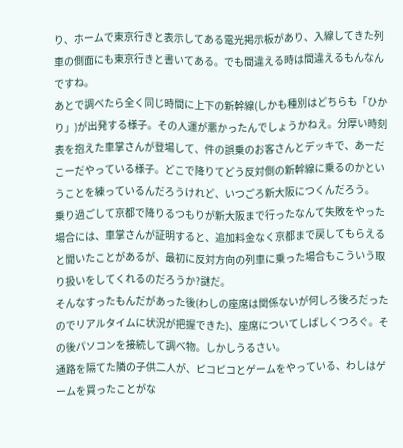り、ホームで東京行きと表示してある電光掲示板があり、入線してきた列車の側面にも東京行きと書いてある。でも間違える時は間違えるもんなんですね。
あとで調べたら全く同じ時間に上下の新幹線(しかも種別はどちらも「ひかり」)が出発する様子。その人運が悪かったんでしょうかねえ。分厚い時刻表を抱えた車掌さんが登場して、件の誤乗のお客さんとデッキで、あーだこーだやっている様子。どこで降りてどう反対側の新幹線に乗るのかということを練っているんだろうけれど、いつごろ新大阪につくんだろう。
乗り過ごして京都で降りるつもりが新大阪まで行ったなんて失敗をやった場合には、車掌さんが証明すると、追加料金なく京都まで戻してもらえると聞いたことがあるが、最初に反対方向の列車に乗った場合もこういう取り扱いをしてくれるのだろうか?謎だ。
そんなすったもんだがあった後(わしの座席は関係ないが何しろ後ろだったのでリアルタイムに状況が把握できた)、座席についてしばしくつろぐ。その後パソコンを接続して調べ物。しかしうるさい。
通路を隔てた隣の子供二人が、ピコピコとゲームをやっている、わしはゲームを買ったことがな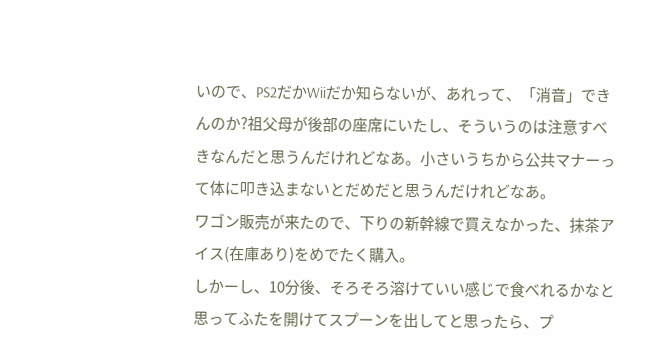いので、PS2だかWiiだか知らないが、あれって、「消音」できんのか?祖父母が後部の座席にいたし、そういうのは注意すべきなんだと思うんだけれどなあ。小さいうちから公共マナーって体に叩き込まないとだめだと思うんだけれどなあ。
ワゴン販売が来たので、下りの新幹線で買えなかった、抹茶アイス(在庫あり)をめでたく購入。
しかーし、10分後、そろそろ溶けていい感じで食べれるかなと思ってふたを開けてスプーンを出してと思ったら、プ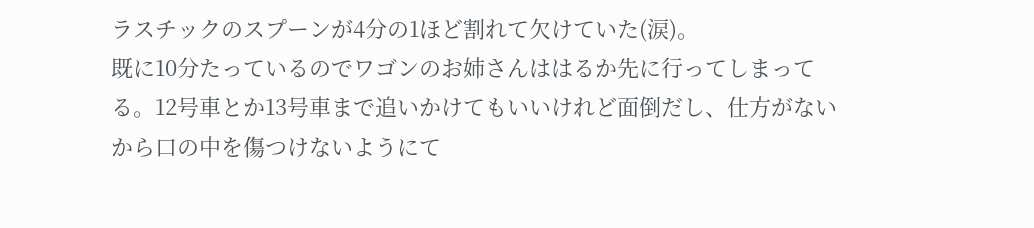ラスチックのスプーンが4分の1ほど割れて欠けていた(涙)。
既に10分たっているのでワゴンのお姉さんははるか先に行ってしまってる。12号車とか13号車まで追いかけてもいいけれど面倒だし、仕方がないから口の中を傷つけないようにて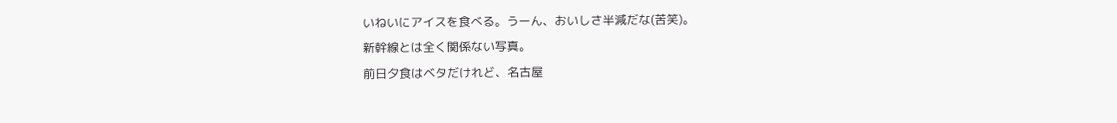いねいにアイスを食べる。うーん、おいしさ半減だな(苦笑)。
新幹線とは全く関係ない写真。
前日夕食はベタだけれど、名古屋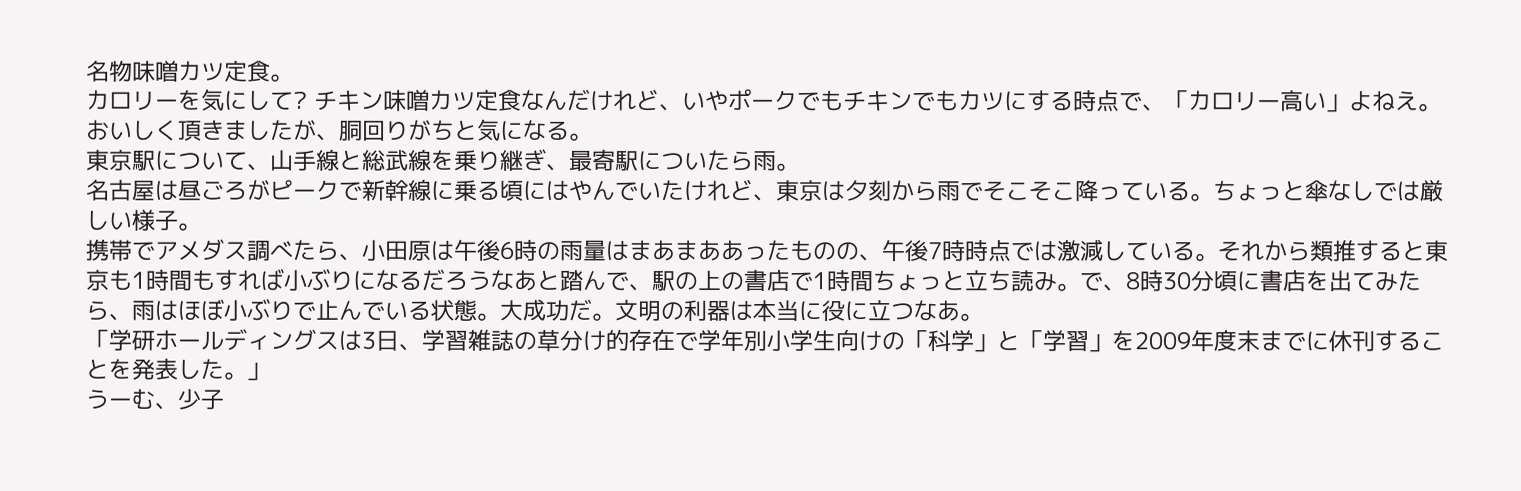名物味噌カツ定食。
カロリーを気にして? チキン味噌カツ定食なんだけれど、いやポークでもチキンでもカツにする時点で、「カロリー高い」よねえ。
おいしく頂きましたが、胴回りがちと気になる。
東京駅について、山手線と総武線を乗り継ぎ、最寄駅についたら雨。
名古屋は昼ごろがピークで新幹線に乗る頃にはやんでいたけれど、東京は夕刻から雨でそこそこ降っている。ちょっと傘なしでは厳しい様子。
携帯でアメダス調べたら、小田原は午後6時の雨量はまあまああったものの、午後7時時点では激減している。それから類推すると東京も1時間もすれば小ぶりになるだろうなあと踏んで、駅の上の書店で1時間ちょっと立ち読み。で、8時30分頃に書店を出てみたら、雨はほぼ小ぶりで止んでいる状態。大成功だ。文明の利器は本当に役に立つなあ。
「学研ホールディングスは3日、学習雑誌の草分け的存在で学年別小学生向けの「科学」と「学習」を2009年度末までに休刊することを発表した。」
うーむ、少子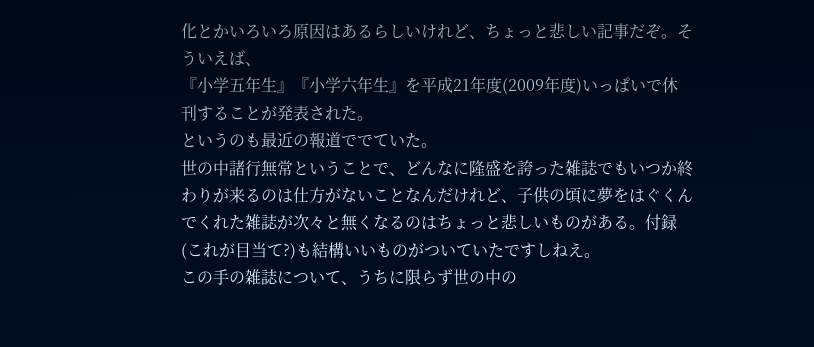化とかいろいろ原因はあるらしいけれど、ちょっと悲しい記事だぞ。そういえば、
『小学五年生』『小学六年生』を平成21年度(2009年度)いっぱいで休刊することが発表された。
というのも最近の報道ででていた。
世の中諸行無常ということで、どんなに隆盛を誇った雑誌でもいつか終わりが来るのは仕方がないことなんだけれど、子供の頃に夢をはぐくんでくれた雑誌が次々と無くなるのはちょっと悲しいものがある。付録(これが目当て?)も結構いいものがついていたですしねえ。
この手の雑誌について、うちに限らず世の中の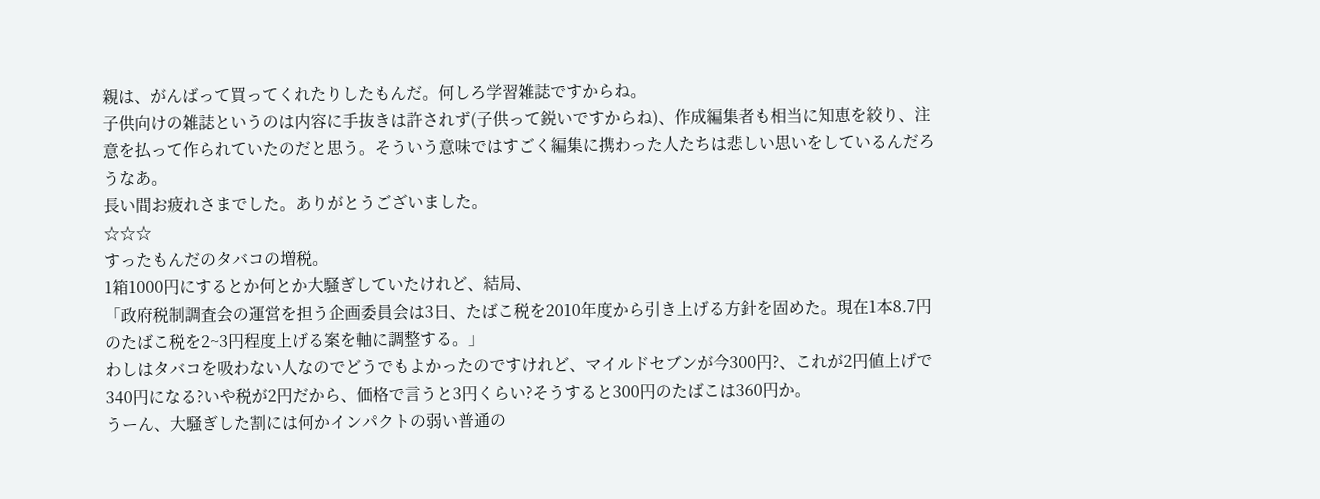親は、がんばって買ってくれたりしたもんだ。何しろ学習雑誌ですからね。
子供向けの雑誌というのは内容に手抜きは許されず(子供って鋭いですからね)、作成編集者も相当に知恵を絞り、注意を払って作られていたのだと思う。そういう意味ではすごく編集に携わった人たちは悲しい思いをしているんだろうなあ。
長い間お疲れさまでした。ありがとうございました。
☆☆☆
すったもんだのタバコの増税。
1箱1000円にするとか何とか大騒ぎしていたけれど、結局、
「政府税制調査会の運営を担う企画委員会は3日、たばこ税を2010年度から引き上げる方針を固めた。現在1本8.7円のたばこ税を2~3円程度上げる案を軸に調整する。」
わしはタバコを吸わない人なのでどうでもよかったのですけれど、マイルドセブンが今300円?、これが2円値上げで340円になる?いや税が2円だから、価格で言うと3円くらい?そうすると300円のたばこは360円か。
うーん、大騒ぎした割には何かインパクトの弱い普通の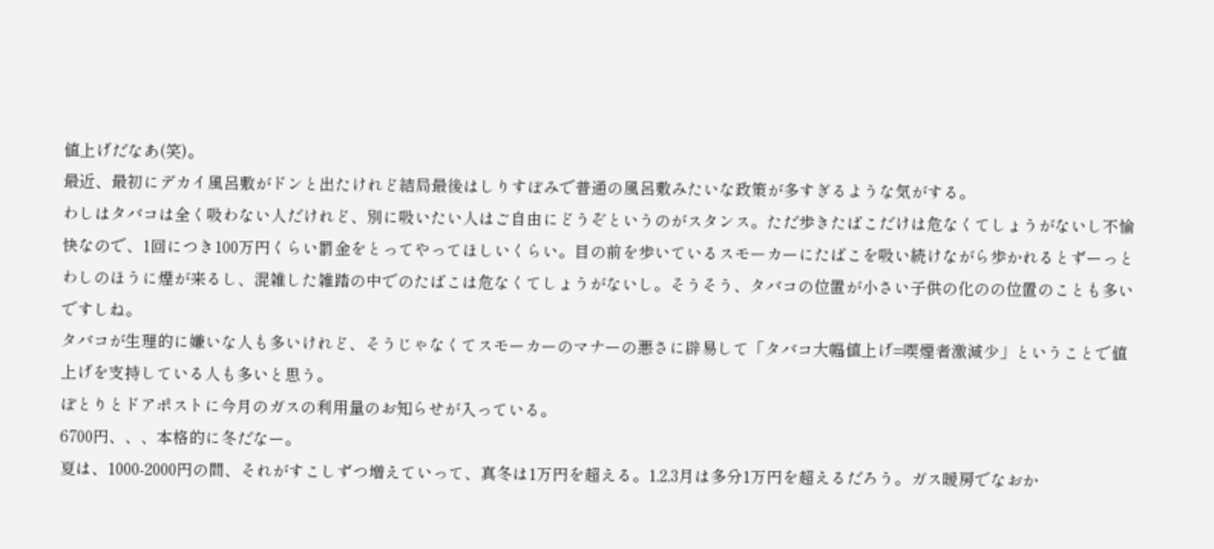値上げだなあ(笑)。
最近、最初にデカイ風呂敷がドンと出たけれど結局最後はしりすぼみで普通の風呂敷みたいな政策が多すぎるような気がする。
わしはタバコは全く吸わない人だけれど、別に吸いたい人はご自由にどうぞというのがスタンス。ただ歩きたばこだけは危なくてしょうがないし不愉快なので、1回につき100万円くらい罰金をとってやってほしいくらい。目の前を歩いているスモーカーにたばこを吸い続けながら歩かれるとずーっとわしのほうに煙が来るし、混雑した雑踏の中でのたばこは危なくてしょうがないし。そうそう、タバコの位置が小さい子供の化のの位置のことも多いですしね。
タバコが生理的に嫌いな人も多いけれど、そうじゃなくてスモーカーのマナーの悪さに辟易して「タバコ大幅値上げ=喫煙者激減少」ということで値上げを支持している人も多いと思う。
ぽとりとドアポストに今月のガスの利用量のお知らせが入っている。
6700円、、、本格的に冬だなー。
夏は、1000-2000円の間、それがすこしずつ増えていって、真冬は1万円を超える。1,2,3月は多分1万円を超えるだろう。ガス暖房でなおか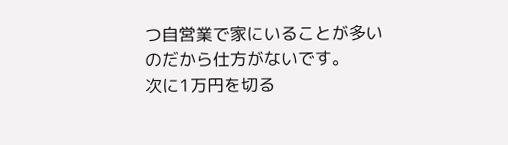つ自営業で家にいることが多いのだから仕方がないです。
次に1万円を切る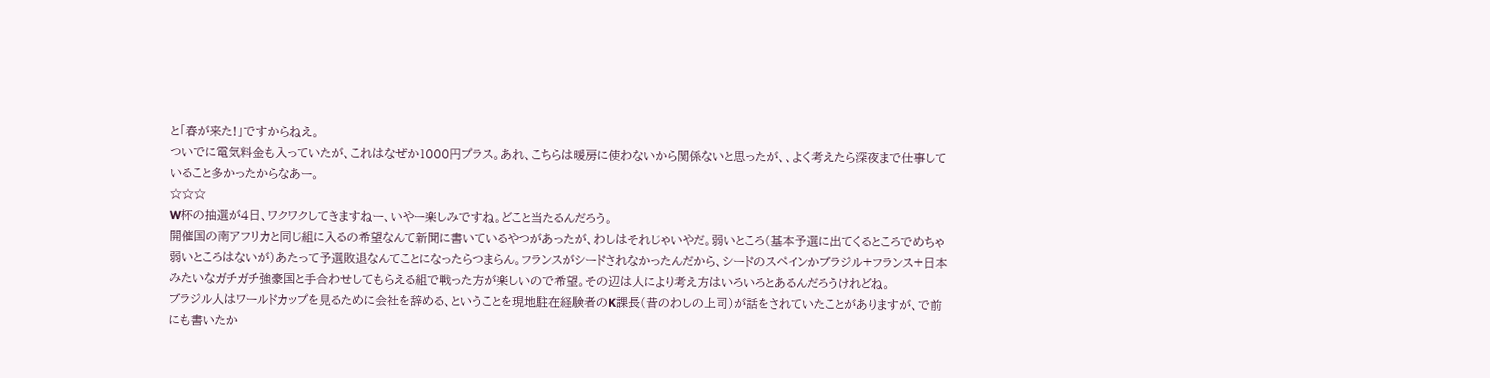と「春が来た!」ですからねえ。
ついでに電気料金も入っていたが、これはなぜか1000円プラス。あれ、こちらは暖房に使わないから関係ないと思ったが、、よく考えたら深夜まで仕事していること多かったからなあー。
☆☆☆
W杯の抽選が4日、ワクワクしてきますねー、いやー楽しみですね。どこと当たるんだろう。
開催国の南アフリカと同じ組に入るの希望なんて新聞に書いているやつがあったが、わしはそれじゃいやだ。弱いところ(基本予選に出てくるところでめちゃ弱いところはないが)あたって予選敗退なんてことになったらつまらん。フランスがシードされなかったんだから、シードのスペインかブラジル+フランス+日本 みたいなガチガチ強豪国と手合わせしてもらえる組で戦った方が楽しいので希望。その辺は人により考え方はいろいろとあるんだろうけれどね。
ブラジル人はワールドカップを見るために会社を辞める、ということを現地駐在経験者のK課長(昔のわしの上司)が話をされていたことがありますが、で前にも書いたか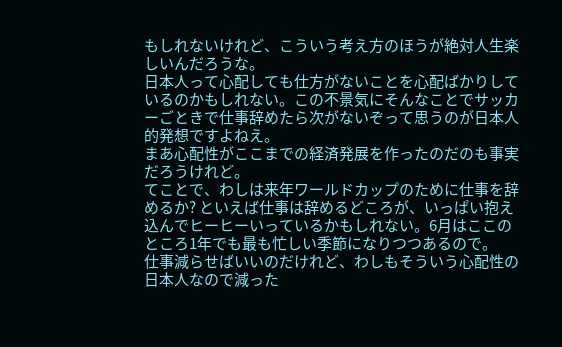もしれないけれど、こういう考え方のほうが絶対人生楽しいんだろうな。
日本人って心配しても仕方がないことを心配ばかりしているのかもしれない。この不景気にそんなことでサッカーごときで仕事辞めたら次がないぞって思うのが日本人的発想ですよねえ。
まあ心配性がここまでの経済発展を作ったのだのも事実だろうけれど。
てことで、わしは来年ワールドカップのために仕事を辞めるか? といえば仕事は辞めるどころが、いっぱい抱え込んでヒーヒーいっているかもしれない。6月はここのところ1年でも最も忙しい季節になりつつあるので。
仕事減らせばいいのだけれど、わしもそういう心配性の日本人なので減った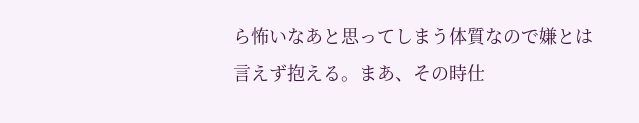ら怖いなあと思ってしまう体質なので嫌とは言えず抱える。まあ、その時仕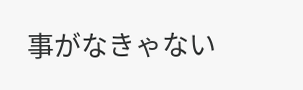事がなきゃない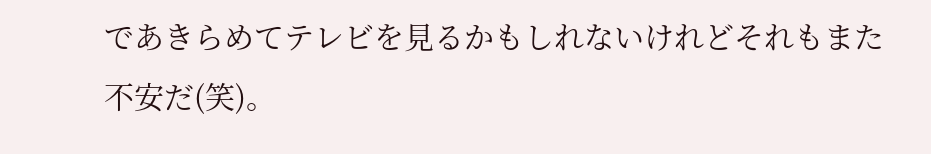であきらめてテレビを見るかもしれないけれどそれもまた不安だ(笑)。